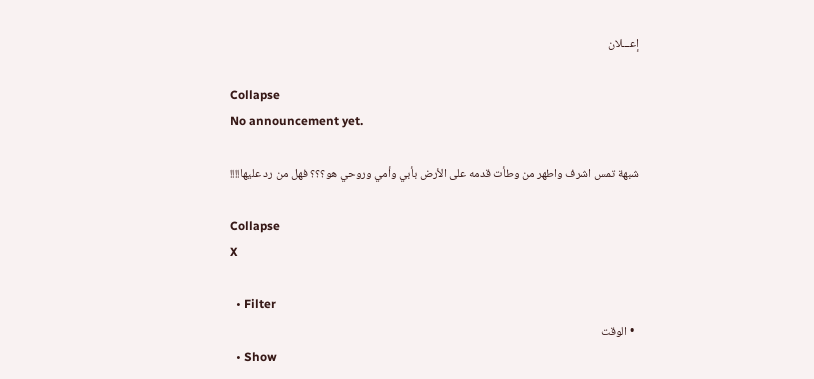إعـــلان

Collapse
No announcement yet.

شبهة تمس اشرف واطهر من وطأت قدمه على الأرض بأبي وأمي وروحي هو؟؟؟ فهل من رد عليها!!!!

Collapse
X

  • Filter
  • الوقت
  • Show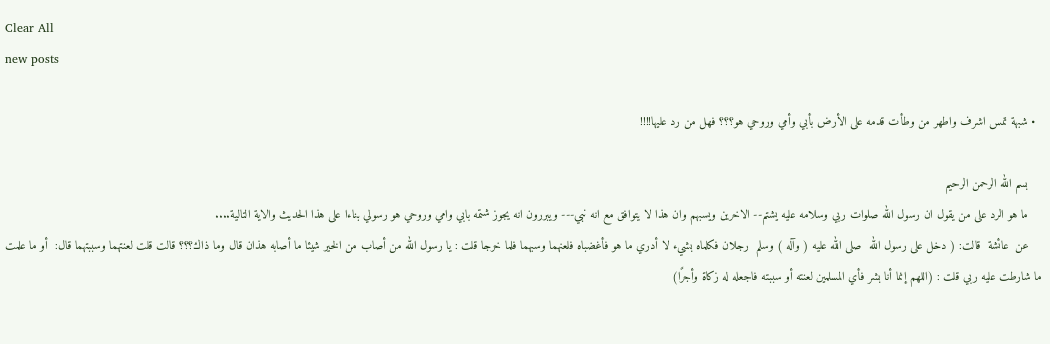Clear All
new posts

  • شبهة تمس اشرف واطهر من وطأت قدمه على الأرض بأبي وأمي وروحي هو؟؟؟ فهل من رد عليها!!!!

    بسم الله الرحمن الرحيم
    ما هو الرد على من يقول ان رسول الله صلوات ربي وسلامه عليه يشتم-- الاخرين ويسبهم وان هذا لا يتوافق مع انه نبي--- ويبررون انه يجوز شتمه بابي وامي وروحي هو رسولي بناءا على هذا الحديث والاية التالية....
    عن  عائشة  قالت: ( دخل على رسول الله  صلى الله عليه ( وآله ) وسلم  رجلان فكلماه بشيء لا أدري ما هو فأغضباه فلعنهما وسبهما فلما خرجا قلت : يا رسول الله من أصاب من الخير شيئا ما أصابه هذان قال وما ذاك؟؟؟ قالت قلت لعنتهما وسببتهما قال:  أو ما علمت ما شارطت عليه ربي قلت : (اللهم إنما أنا بشر فأي المسلمين لعنته أو سببته فاجعله له زكاة وأجرًا)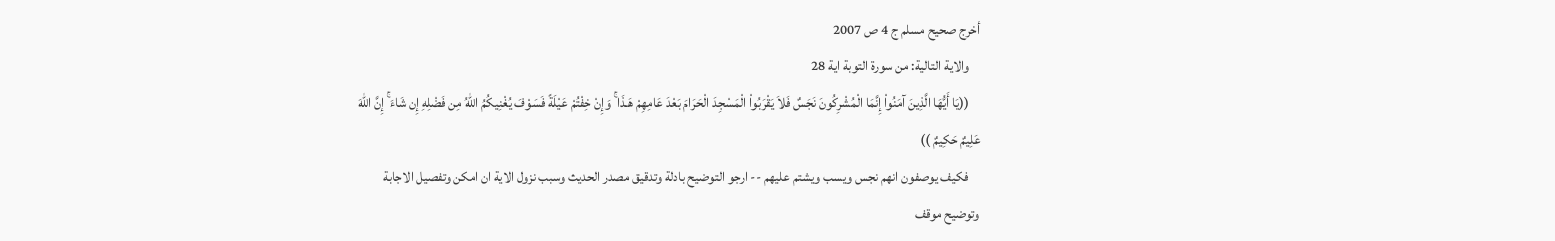أخرج صحيح مسلم ج 4 ص 2007
    والاية التالية: من سورة التوبة اية 28
    ((يَا أَيُّهَا الَّذِينَ آمَنُواْ إِنَّمَا الْمُشْرِكُونَ نَجَسٌ فَلاَ يَقْرَبُواْ الْمَسْجِدَ الْحَرَامَ بَعْدَ عَامِهِمْ هَـذَا ۚ وَإِنْ خِفْتُمْ عَيْلَةً فَسَوْفَ يُغْنِيكُمُ اللّهُ مِن فَضْلِهِ إِن شَاءَ ۚ إِنَّ اللّهَ عَلِيمٌ حَكِيمٌ ))
    فكيف يوصفون انهم نجس ويسب ويشتم عليهم -- ارجو التوضيح بادلة وتدقيق مصدر الحديث وسبب نزول الاية ان امكن وتفصيل الاجابة وتوضيح موقف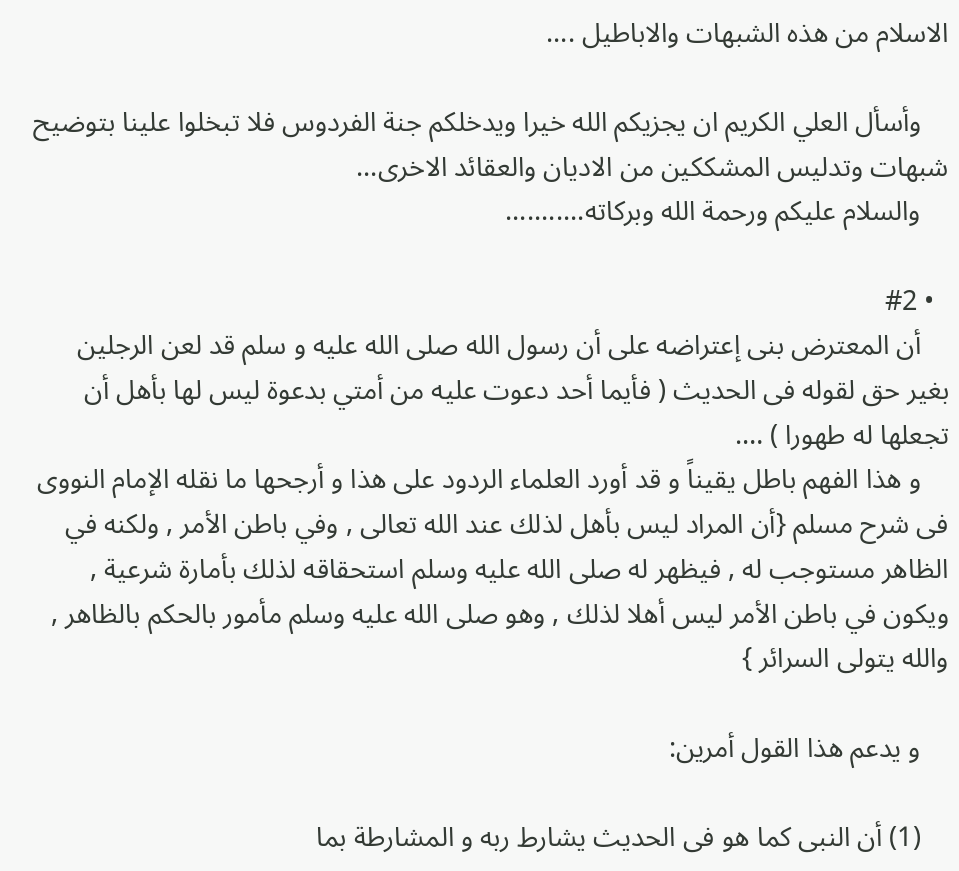الاسلام من هذه الشبهات والاباطيل ....

    وأسأل العلي الكريم ان يجزيكم الله خيرا ويدخلكم جنة الفردوس فلا تبخلوا علينا بتوضيح شبهات وتدليس المشككين من الاديان والعقائد الاخرى...
    والسلام عليكم ورحمة الله وبركاته...........

  • #2
    أن المعترض بنى إعتراضه على أن رسول الله صلى الله عليه و سلم قد لعن الرجلين بغير حق لقوله فى الحديث ( فأيما أحد دعوت عليه من أمتي بدعوة ليس لها بأهل أن تجعلها له طهورا ) ….
    و هذا الفهم باطل يقيناً و قد أورد العلماء الردود على هذا و أرجحها ما نقله الإمام النووى فى شرح مسلم {أن المراد ليس بأهل لذلك عند الله تعالى , وفي باطن الأمر , ولكنه في الظاهر مستوجب له , فيظهر له صلى الله عليه وسلم استحقاقه لذلك بأمارة شرعية , ويكون في باطن الأمر ليس أهلا لذلك , وهو صلى الله عليه وسلم مأمور بالحكم بالظاهر , والله يتولى السرائر }

    و يدعم هذا القول أمرين:

    (1) أن النبى كما هو فى الحديث يشارط ربه و المشارطة بما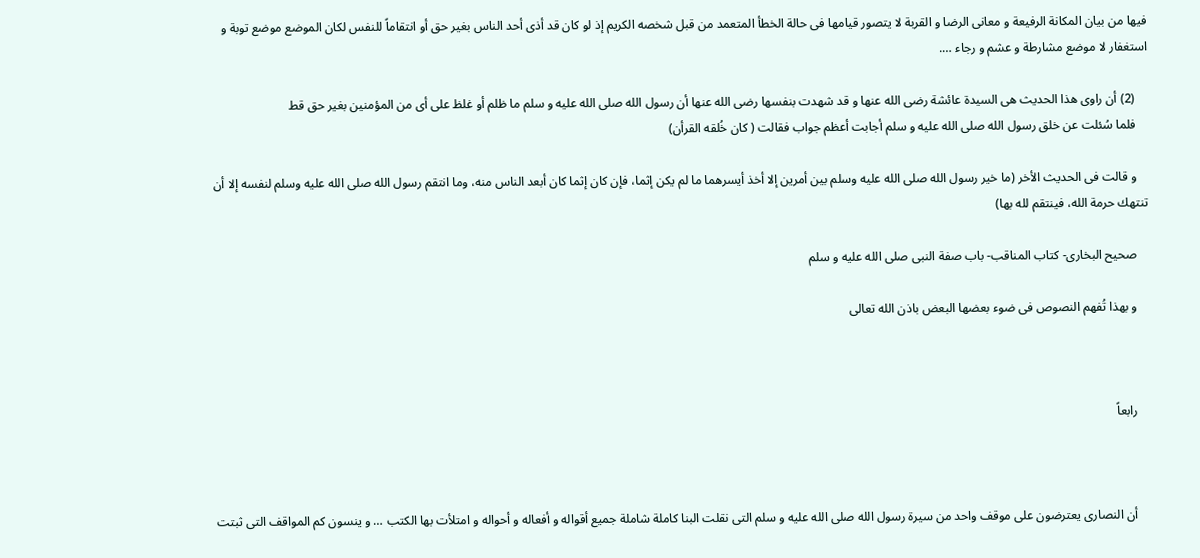فيها من بيان المكانة الرفيعة و معانى الرضا و القربة لا يتصور قيامها فى حالة الخطأ المتعمد من قبل شخصه الكريم إذ لو كان قد أذى أحد الناس بغير حق أو انتقاماً للنفس لكان الموضع موضع توبة و استغفار لا موضع مشارطة و عشم و رجاء ….

    (2) أن راوى هذا الحديث هى السيدة عائشة رضى الله عنها و قد شهدت بنفسها رضى الله عنها أن رسول الله صلى الله عليه و سلم ما ظلم أو غلظ على أى من المؤمنين بغير حق قط
    فلما سُئلت عن خلق رسول الله صلى الله عليه و سلم أجابت أعظم جواب فقالت ( كان خُلقه القرأن)

    و قالت فى الحديث الأخر (ما خير رسول الله صلى الله عليه وسلم بين أمرين إلا أخذ أيسرهما ما لم يكن إثما، فإن كان إثما كان أبعد الناس منه، وما انتقم رسول الله صلى الله عليه وسلم لنفسه إلا أن تنتهك حرمة الله، فينتقم لله بها)

    صحيح البخارى- كتاب المناقب- باب صفة النبى صلى الله عليه و سلم

    و بهذا تُفهم النصوص فى ضوء بعضها البعض باذن الله تعالى



    رابعاً



    أن النصارى يعترضون على موقف واحد من سيرة رسول الله صلى الله عليه و سلم التى نقلت البنا كاملة شاملة جميع أقواله و أفعاله و أحواله و امتلأت بها الكتب … و ينسون كم المواقف التى ثبتت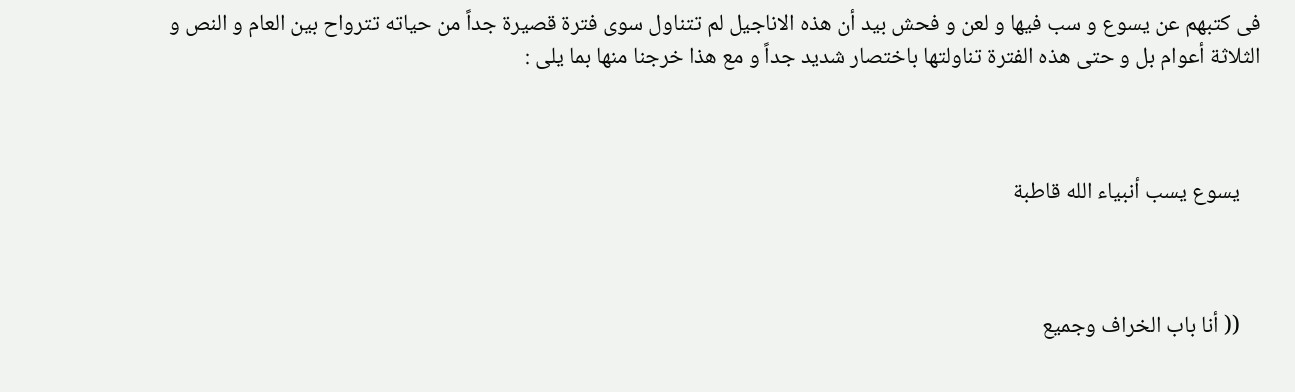فى كتبهم عن يسوع و سب فيها و لعن و فحش بيد أن هذه الاناجيل لم تتناول سوى فترة قصيرة جداً من حياته تترواح بين العام و النص و الثلاثة أعوام بل و حتى هذه الفترة تناولتها باختصار شديد جداً و مع هذا خرجنا منها بما يلى :



    يسوع يسب أنبياء الله قاطبة



    (( أنا باب الخراف وجميع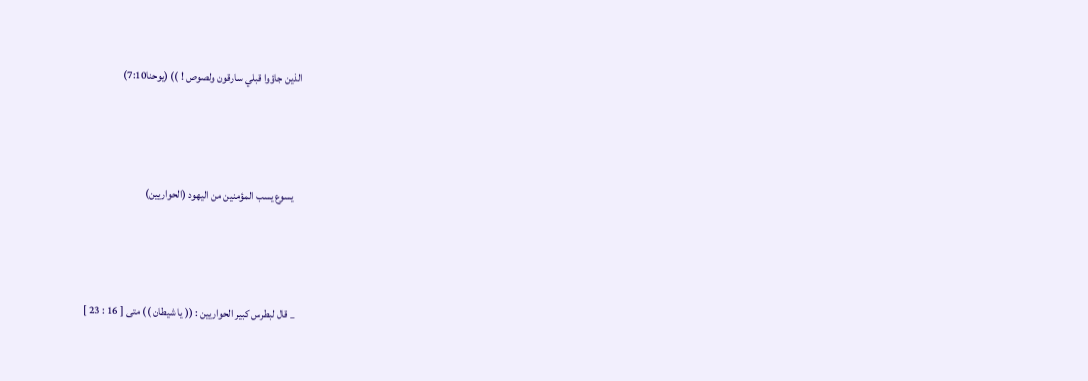الذين جاؤوا قبلي سارقون ولصوص ! )) (يوحنا7:10)



    يسوع يسب المؤمنين من اليهود (الحواريين)



    _ قال لبطرس كبير الحواريين : (( يا شيطان )) متى [ 16 : 23 ]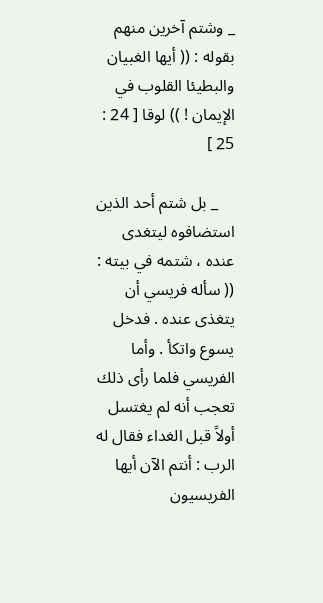_ وشتم آخرين منهم بقوله : (( أيها الغبيان والبطيئا القلوب في الإيمان ! )) لوقا [ 24 : 25 ]

    _ بل شتم أحد الذين استضافوه ليتغدى عنده ، شتمه في بيته : (( سأله فريسي أن يتغذى عنده . فدخل يسوع واتكأ . وأما الفريسي فلما رأى ذلك تعجب أنه لم يغتسل أولاً قبل الغداء فقال له الرب : أنتم الآن أيها الفريسيون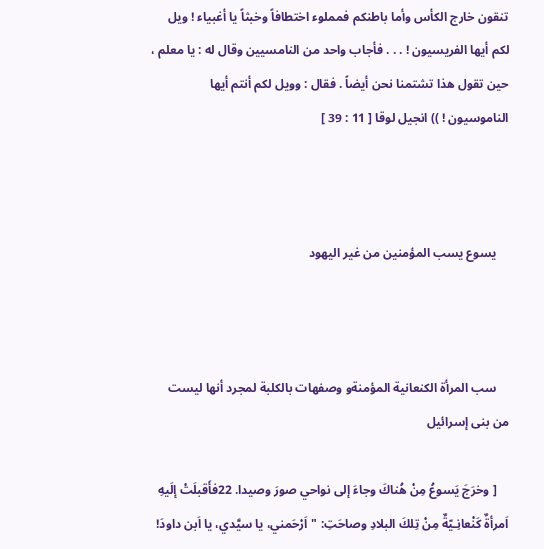تنقون خارج الكأس وأما باطنكم فمملوء اختطافاً وخبثاً يا أغبياء ! ويل لكم أيها الفريسيون ! . . . فأجاب واحد من النامسيين وقال له : يا معلم ، حين تقول هذا تشتمنا نحن أيضاً . فقال : وويل لكم أنتم أيها الناموسيون ! )) انجيل لوقا [ 11 : 39 ]



    يسوع يسب المؤمنين من غير اليهود



    سب المرأة الكنعانية المؤمنةو وصفهات بالكلبة لمجرد أنها ليست من بنى إسرائيل

    [ وخرَجَ يَسوعُ مِنْ هُناكَ وجاءَ إلى نواحي صورَ وصيدا. 22فأَقبلَتْ إلَيهِ اَمرأةٌ كَنْعانِـيّةٌ مِنْ تِلكَ البلادِ وصاحَتِ: "اَرْحَمني، يا سيَّدي، يا اَبن داودَ!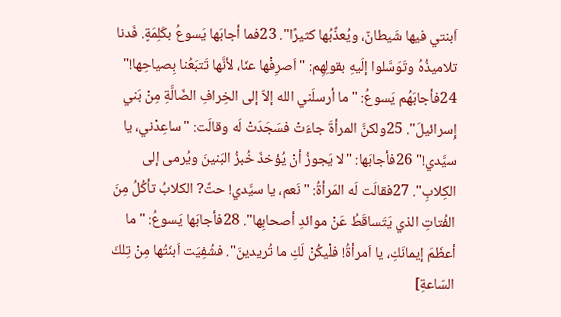اَبنتي فيها شَيطانٌ، ويُعذَّبُها كثيرًا". 23فما أجابَها يَسوعُ بكَلِمَةٍ. فَدنا تلاميذُهُ وتَوَسَّلوا إلَيهِ بقولِهِم: "اَصرِفْها عنّا، لأنَّها تَتبَعُنا بِصياحِها!" 24فأجابَهُم يَسوعُ: "ما أرسلَني الله إلاّ إلى الخِرافِ الضّالَّةِ مِنْ بَني إِسرائيلَ". 25ولكنَّ المرأةَ جاءَتْ فسَجَدَتْ لَه وقالَت: "ساعِدْني، يا سيَّدي!" 26فأجابَها: "لا يَجوزُ أنْ يُؤخذَ خُبزُ البَنينَ ويُرمى إلى الكِلابِ". 27فقالَت لَه المَرأةُ: "نَعم، يا سيَّدي! حتَّ? الكلابُ تأكُلُ مِنَ الفُتاتِ الذي يَتَساقَطُ عَنْ موائدِ أصحابِها". 28فأجابَها يَسوعُ: "ما أعظَمَ إيمانَكِ، يا اَمرأةُ! فلْيكُنْ لَكِ ما تُريدينَ". فشُفِيَت اَبنَتُها مِنْ تِلكَ السّاعةِ]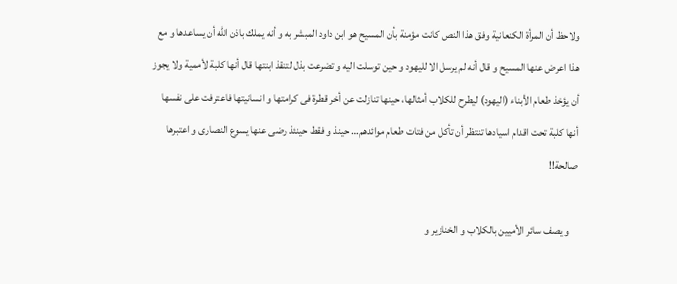ولاحظ أن المرأة الكنعانية وفق هذا النص كانت مؤمنة بأن المسيح هو ابن داود المبشر به و أنه يملك باذن الله أن يساعدها و مع هذا اعرض عنها المسيح و قال أنه لم يرسل الا لليهود و حين توسلت اليه و تضرعت بذل لتنقذ ابنتها قال أنها كلبة لأممية ولا يجوز أن يؤخذ طعام الأبناء (اليهود) ليطرح للكلاب أمثالها، حينها تنازلت عن أخر قطرة فى كرامتها و انسانيتها فاعترفت على نفسها أنها كلبة تحت اقدام اسيادها تنتظر أن تأكل من فتات طعام موائدهم… حينذ و فقط حينئذ رضى عنها يسوع النصارى و اعتبرها صالحة!!

    و يصف سائر الأميين بالكلاب و الخنازير و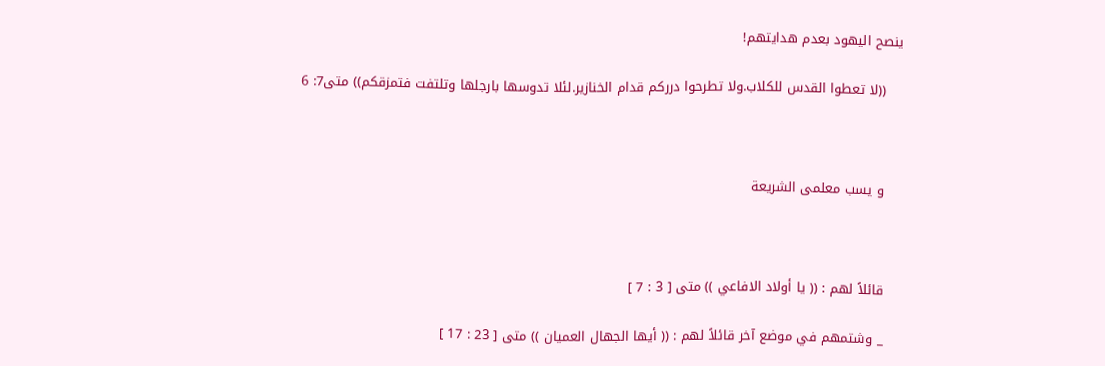ينصح اليهود بعدم هدايتهم!

    ((لا تعطوا القدس للكلاب.ولا تطرحوا درركم قدام الخنازير.لئلا تدوسها بارجلها وتلتفت فتمزقكم)) متى7: 6



    و يسب معلمى الشريعة



    قائلاً لهم : (( يا أولاد الافاعي )) متى [ 3 : 7 ]

    _ وشتمهم في موضع آخر قائلاً لهم : (( أيها الجهال العميان )) متى [ 23 : 17 ]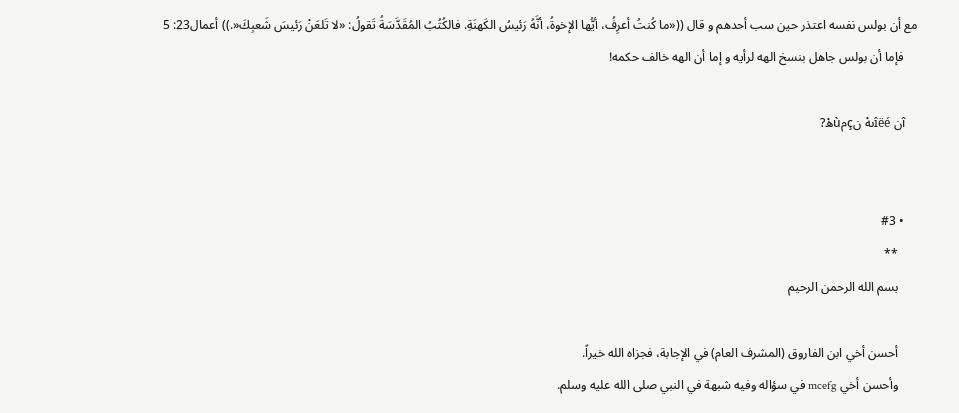مع أن بولس نفسه اعتذر حين سب أحدهم و قال ((«ما كُنتُ أعرِفُ، أيُّها الإخوةُ، أنَّهُ رَئيسُ الكَهنَةِ. فالكُتُبُ المُقَدَّسَةُ تَقولُ: «لا تَلعَنْ رَئيسَ شَعبِكَ«.)) أعمال23: 5
    فإما أن بولس جاهل بنسخ الهه لرأيه و إما أن الهه خالف حكمه!

    îن îëéىهْ نçمùهْ?


    • #3
      **
      بسم الله الرحمن الرحيم

      أحسن أخي ابن الفاروق (المشرف العام) في الإجابة، فجزاه الله خيراً.
      وأحسن أخي mcefg في سؤاله وفيه شبهة في النبي صلى الله عليه وسلم.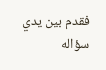فقدم بين يدي سؤاله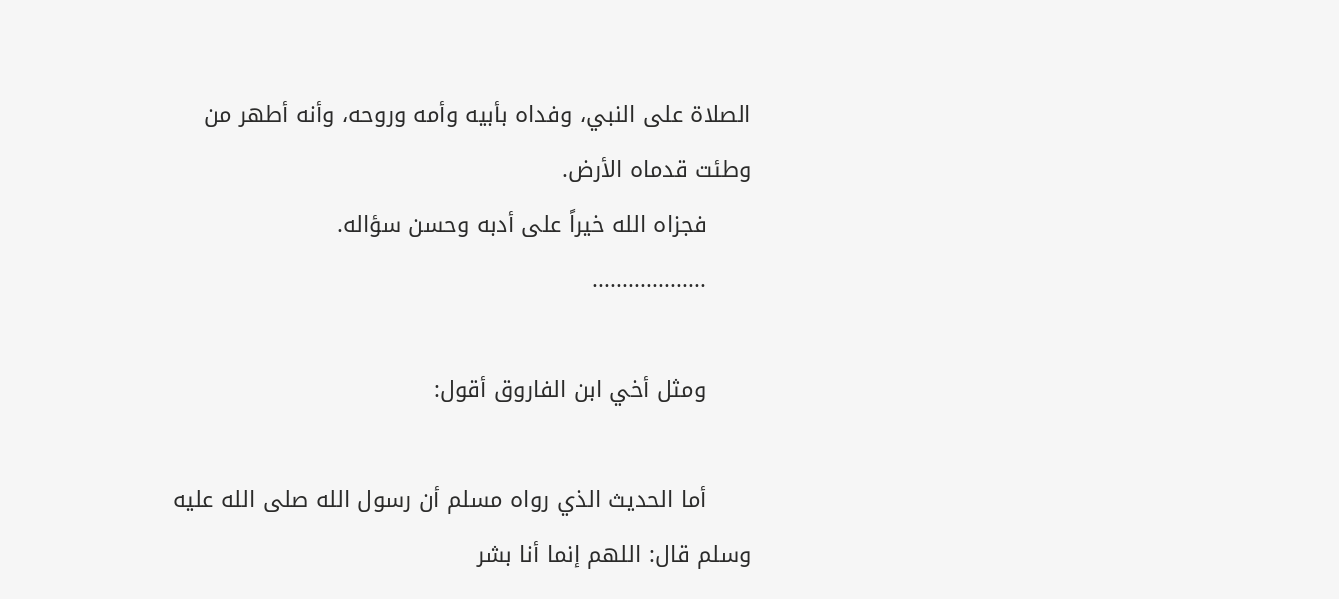الصلاة على النبي، وفداه بأبيه وأمه وروحه، وأنه أطهر من وطئت قدماه الأرض.
      فجزاه الله خيراً على أدبه وحسن سؤاله.
      ...................

      ومثل أخي ابن الفاروق أقول:

      أما الحديث الذي رواه مسلم أن رسول الله صلى الله عليه وسلم قال: اللهم إنما أنا بشر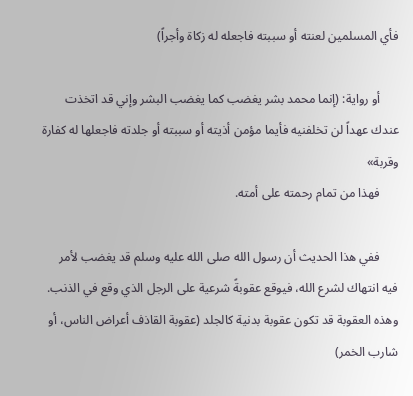فأي المسلمين لعنته أو سببته فاجعله له زكاة وأجراً)

      أو رواية: (إنما محمد بشر يغضب كما يغضب البشر وإني قد اتخذت عندك عهداً لن تخلفنيه فأيما مؤمن أذيته أو سببته أو جلدته فاجعلها له كفارة وقربة»
      فهذا من تمام رحمته على أمته.

      ففي هذا الحديث أن رسول الله صلى الله عليه وسلم قد يغضب لأمر فيه انتهاك لشرع الله، فيوقع عقوبةً شرعية على الرجل الذي وقع في الذنب. وهذه العقوبة قد تكون عقوبة بدنية كالجلد (عقوبة القاذف أعراض الناس، أو شارب الخمر)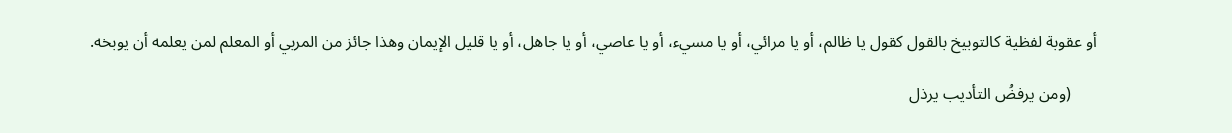أو عقوبة لفظية كالتوبيخ بالقول كقول يا ظالم، أو يا مرائي، أو يا مسيء، أو يا عاصي، أو يا جاهل، أو يا قليل الإيمان وهذا جائز من المربي أو المعلم لمن يعلمه أن يوبخه.

      (ومن يرفضُ التأديب يرذل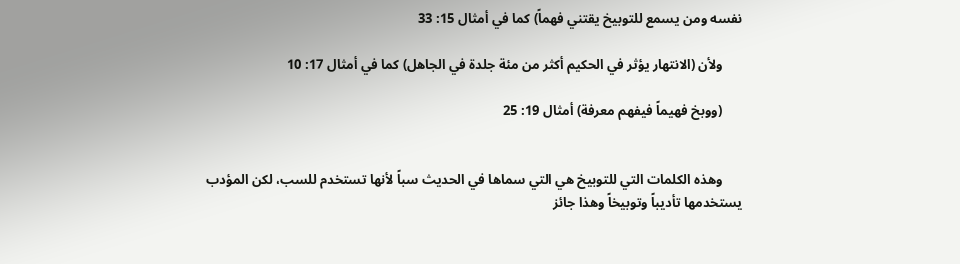نفسه ومن يسمع للتوبيخ يقتني فهماً) كما في أمثال 15: 33

      ولأن (الانتهار يؤثر في الحكيم أكثر من مئة جلدة في الجاهل) كما في أمثال 17: 10

      (ووبخ فهيماً فيفهم معرفة) أمثال 19: 25


      وهذه الكلمات التي للتوبيخ هي التي سماها في الحديث سباً لأنها تستخدم للسب، لكن المؤدب يستخدمها تأديباً وتوبيخاً وهذا جائز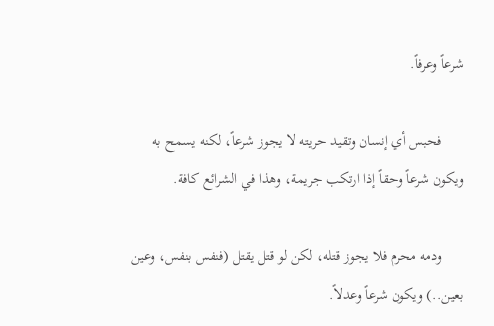شرعاً وعرفاً.

      فحبس أي إنسان وتقيد حريته لا يجوز شرعاً، لكنه يسمح به ويكون شرعاً وحقاً إذا ارتكب جريمة، وهذا في الشرائع كافة.

      ودمه محرم فلا يجوز قتله، لكن لو قتل يقتل (فنفس بنفس، وعين بعين..) ويكون شرعاً وعدلاً.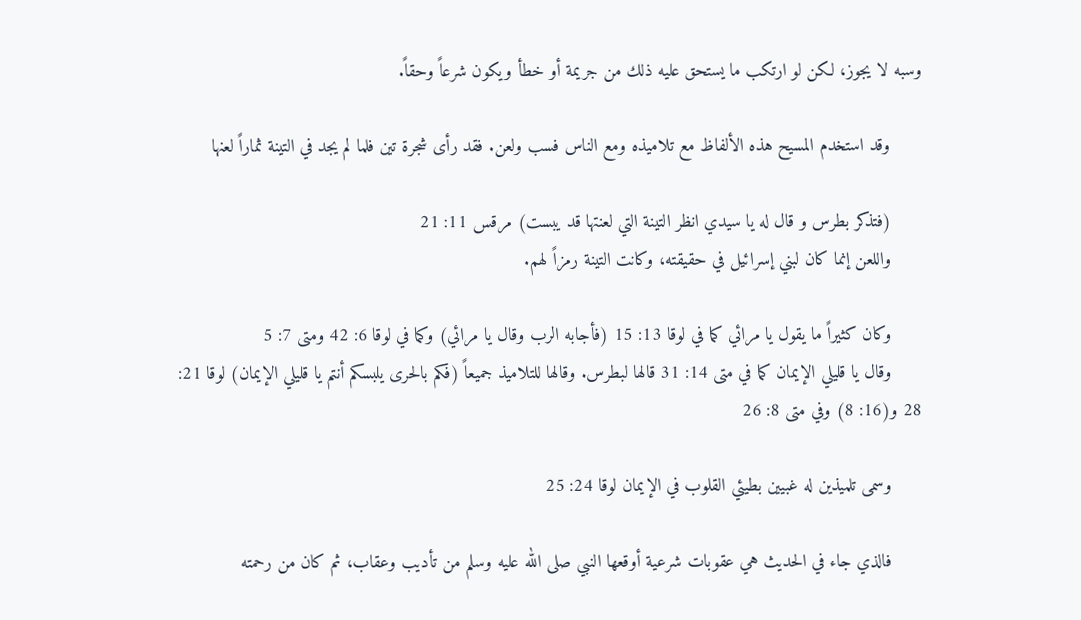وسبه لا يجوز، لكن لو ارتكب ما يستحق عليه ذلك من جريمة أو خطأ ويكون شرعاً وحقاً.

      وقد استخدم المسيح هذه الألفاظ مع تلاميذه ومع الناس فسب ولعن. فقد رأى شجرة تين فلما لم يجد في التينة ثماراً لعنها

      (فتذكر بطرس و قال له يا سيدي انظر التينة التي لعنتها قد يبست) مرقس 11: 21
      واللعن إنما كان لبني إسرائيل في حقيقته، وكانت التينة رمزاً لهم.

      وكان كثيراً ما يقول يا مرائي كما في لوقا 13: 15 (فأجابه الرب وقال يا مرائي) وكما في لوقا 6: 42 ومتى 7: 5
      وقال يا قليلي الإيمان كما في متى 14: 31 قالها لبطرس. وقالها للتلاميذ جميعاً (فكم بالحرى يلبسكم أنتم يا قليلي الإيمان) لوقا 21: 28 و(16: 8) وفي متى 8: 26

      وسمى تلميذين له غبيين بطيئي القلوب في الإيمان لوقا 24: 25

      فالذي جاء في الحديث هي عقوبات شرعية أوقعها النبي صلى الله عليه وسلم من تأديب وعقاب، ثم كان من رحمته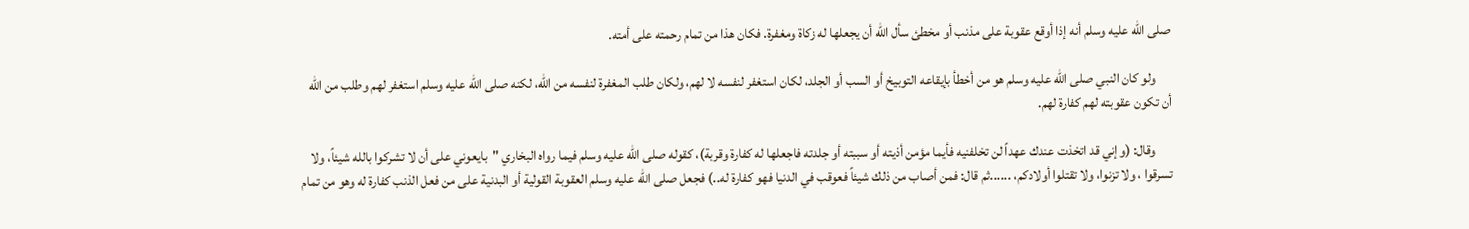صلى الله عليه وسلم أنه إذا أوقع عقوبة على مذنب أو مخطئ سأل الله أن يجعلها له زكاة ومغفرة. فكان هذا من تمام رحمته على أمته.

      ولو كان النبي صلى الله عليه وسلم هو من أخطأ بإيقاعه التوبيخ أو السب أو الجلد، لكان استغفر لنفسه لا لهم، ولكان طلب المغفرة لنفسه من الله، لكنه صلى الله عليه وسلم استغفر لهم وطلب من الله أن تكون عقوبته لهم كفارة لهم.

      وقال: (وإني قد اتخذت عندك عهداً لن تخلفنيه فأيما مؤمن أذيته أو سببته أو جلدته فاجعلها له كفارة وقربة)، كقوله صلى الله عليه وسلم فيما رواه البخاري "بايعوني على أن لا تشركوا بالله شيئاً، ولا تسرقوا ، ولا تزنوا، ولا تقتلوا أولادكم، ......ثم قال: فمن أصاب من ذلك شيئاً فعوقب في الدنيا فهو كفارة له..) فجعل صلى الله عليه وسلم العقوبة القولية أو البدنية على من فعل الذنب كفارة له وهو من تمام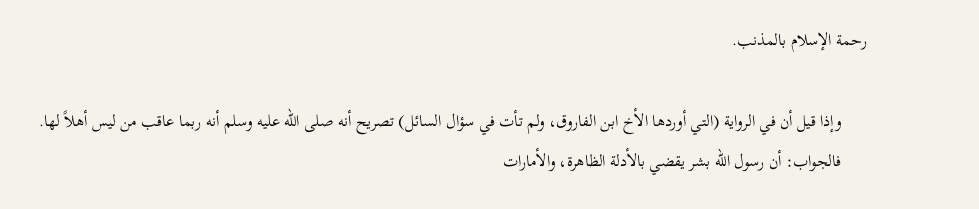رحمة الإسلام بالمذنب.

      وإذا قيل أن في الرواية (التي أوردها الأخ ابن الفاروق، ولم تأت في سؤال السائل) تصريح أنه صلى الله عليه وسلم أنه ربما عاقب من ليس أهلاً لها.
      فالجواب: أن رسول الله بشر يقضي بالأدلة الظاهرة، والأمارات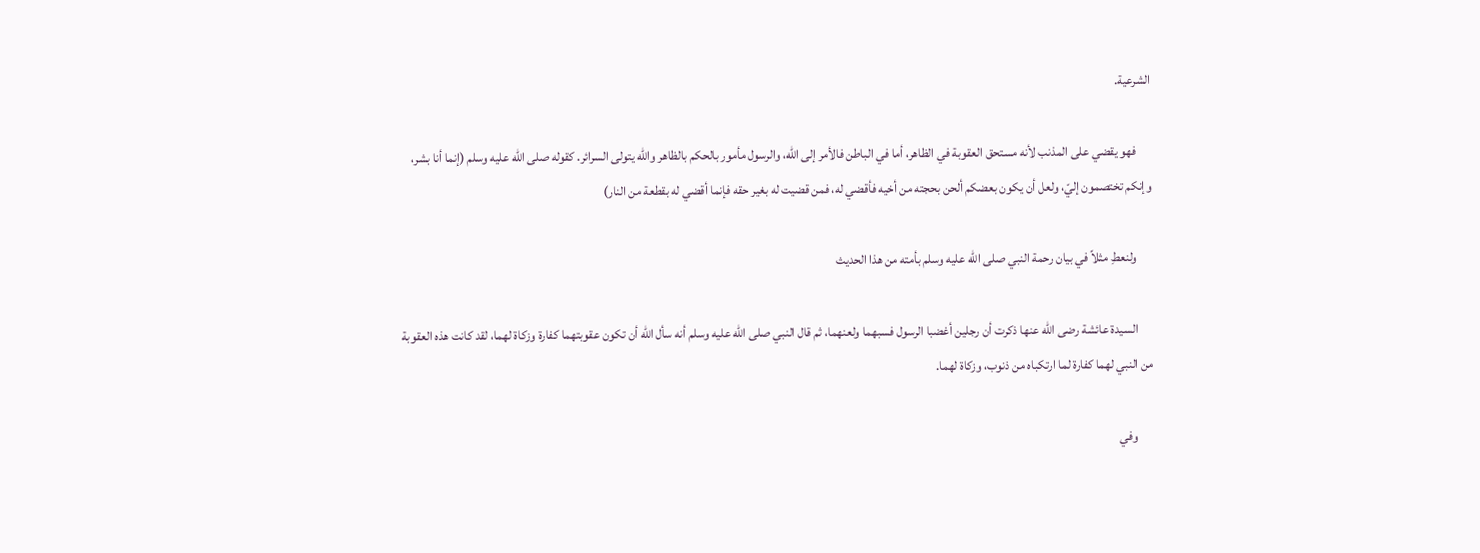الشرعية.

      فهو يقضي على المذنب لأنه مستحق العقوبة في الظاهر، أما في الباطن فالأمر إلى الله، والرسول مأمور بالحكم بالظاهر والله يتولى السرائر. كقوله صلى الله عليه وسلم (إنما أنا بشر، وإنكم تختصمون إليّ، ولعل أن يكون بعضكم ألحن بحجته من أخيه فأقضي له، فمن قضيت له بغير حقه فإنما أقضي له بقطعة من النار)

      ولنعطِ مثلاً في بيان رحمة النبي صلى الله عليه وسلم بأمته من هذا الحديث

      السيدة عائشة رضى الله عنها ذكرت أن رجلين أغضبا الرسول فسبهما ولعنهما، ثم قال النبي صلى الله عليه وسلم أنه سأل الله أن تكون عقوبتهما كفارة وزكاة لهما، لقد كانت هذه العقوبة من النبي لهما كفارة لما ارتكباه من ذنوب، وزكاة لهما.

      وفي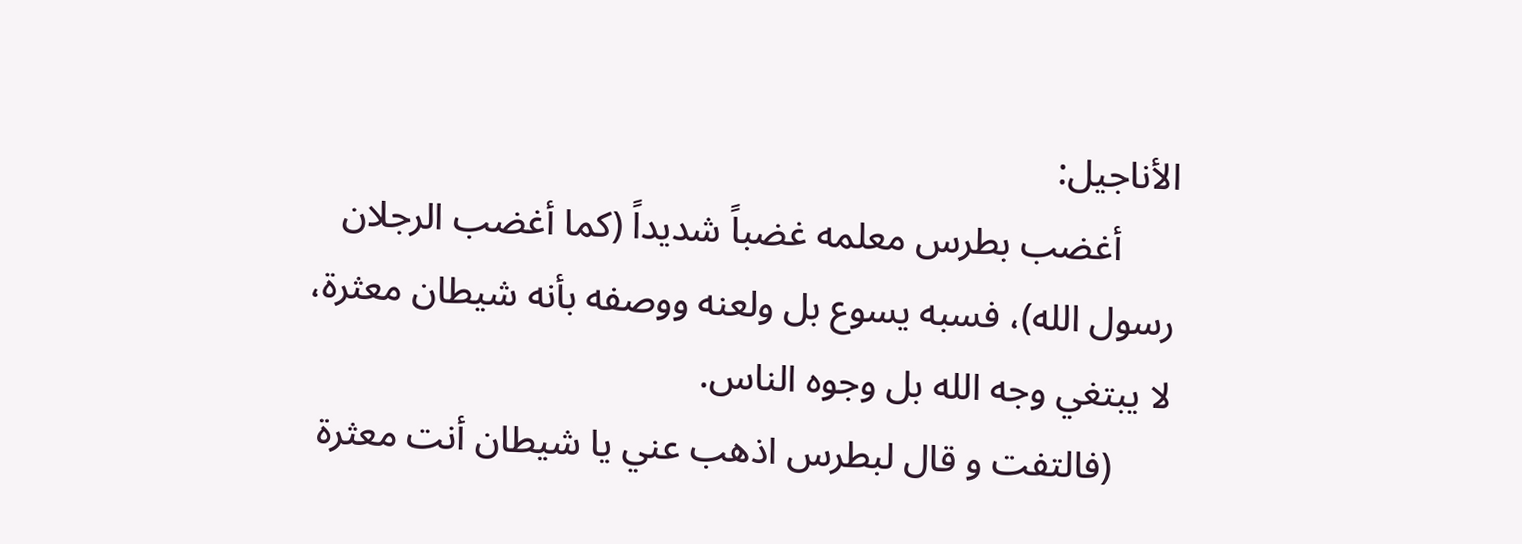الأناجيل:
      أغضب بطرس معلمه غضباً شديداً (كما أغضب الرجلان رسول الله)، فسبه يسوع بل ولعنه ووصفه بأنه شيطان معثرة، لا يبتغي وجه الله بل وجوه الناس.
      (فالتفت و قال لبطرس اذهب عني يا شيطان أنت معثرة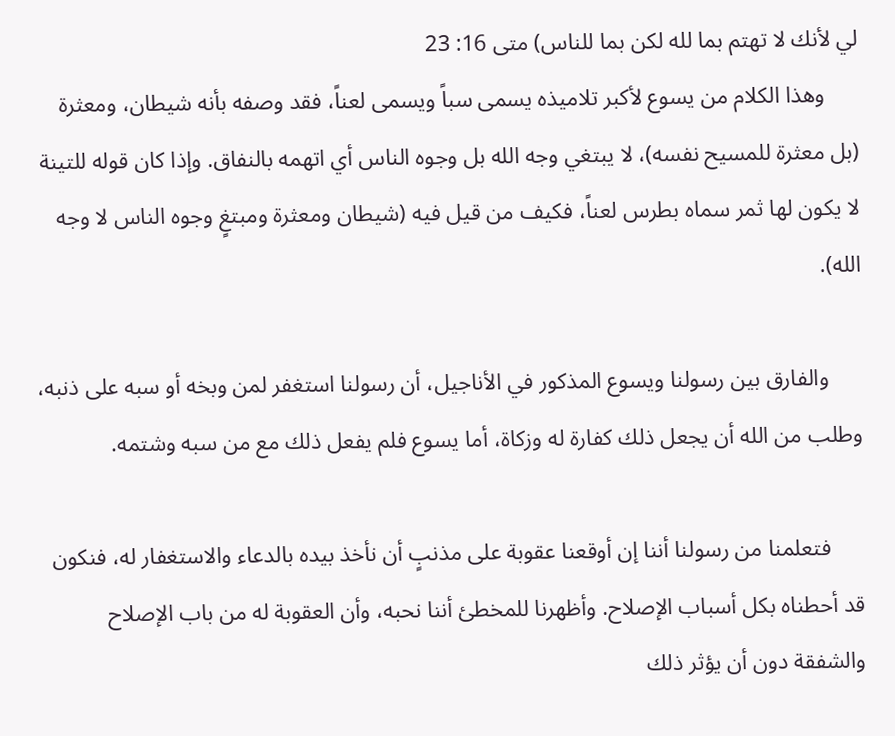لي لأنك لا تهتم بما لله لكن بما للناس) متى 16: 23
      وهذا الكلام من يسوع لأكبر تلاميذه يسمى سباً ويسمى لعناً، فقد وصفه بأنه شيطان، ومعثرة (بل معثرة للمسيح نفسه)، لا يبتغي وجه الله بل وجوه الناس أي اتهمه بالنفاق. وإذا كان قوله للتينة لا يكون لها ثمر سماه بطرس لعناً، فكيف من قيل فيه (شيطان ومعثرة ومبتغٍ وجوه الناس لا وجه الله).

      والفارق بين رسولنا ويسوع المذكور في الأناجيل، أن رسولنا استغفر لمن وبخه أو سبه على ذنبه، وطلب من الله أن يجعل ذلك كفارة له وزكاة، أما يسوع فلم يفعل ذلك مع من سبه وشتمه.

      فتعلمنا من رسولنا أننا إن أوقعنا عقوبة على مذنبٍ أن نأخذ بيده بالدعاء والاستغفار له، فنكون قد أحطناه بكل أسباب الإصلاح. وأظهرنا للمخطئ أننا نحبه، وأن العقوبة له من باب الإصلاح والشفقة دون أن يؤثر ذلك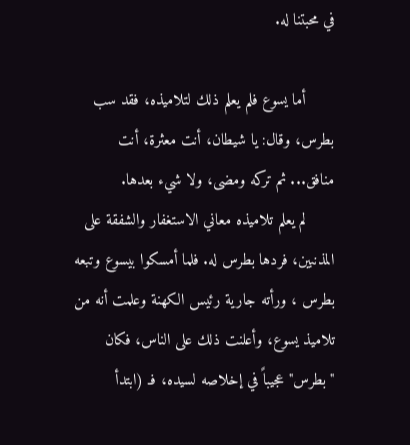في محبتنا له.

      أما يسوع فلم يعلم ذلك لتلاميذه، فقد سب بطرس، وقال: يا شيطان، أنت معثرة، أنت منافق... ثم تركه ومضى، ولا شيء بعدها.
      لم يعلم تلاميذه معاني الاستغفار والشفقة على المذنبين، فردها بطرس له. فلما أمسكوا بيسوع وتبعه بطرس ، ورأته جارية رئيس الكهنة وعلمت أنه من تلاميذ يسوع، وأعلنت ذلك على الناس، فكان "بطرس" عجيباً في إخلاصه لسيده، فـ (ابتدأ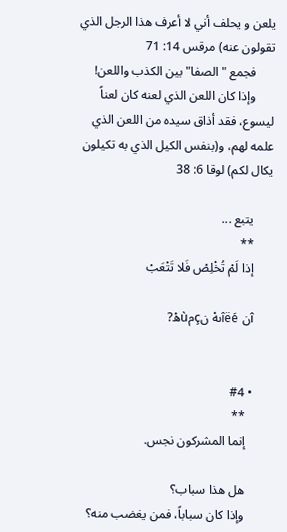يلعن و يحلف أني لا أعرف هذا الرجل الذي تقولون عنه) مرقس 14: 71
      فجمع "الصفا" بين الكذب واللعن!
      وإذا كان اللعن الذي لعنه كان لعناً ليسوع، فقد أذاق سيده من اللعن الذي علمه لهم، و(بنفس الكيل الذي به تكيلون يكال لكم) لوقا 6: 38

      يتبع ...
      **
      إذا لَمْ تُخْلِصْ فَلا تَتْعَبْ

      îن îëéىهْ نçمùهْ?


      • #4
        **
        إنما المشركون نجس.

        هل هذا سباب؟
        وإذا كان سباباً، فمن يغضب منه؟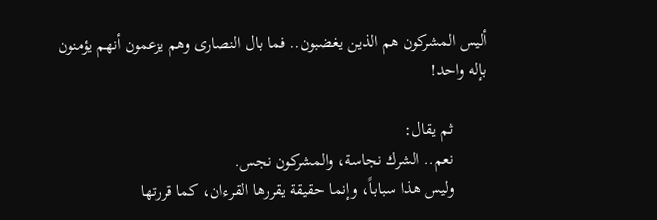أليس المشركون هم الذين يغضبون.. فما بال النصارى وهم يزعمون أنهم يؤمنون بإله واحد!

        ثم يقال:
        نعم.. الشرك نجاسة، والمشركون نجس.
        وليس هذا سباباً، وإنما حقيقة يقررها القرءان، كما قررتها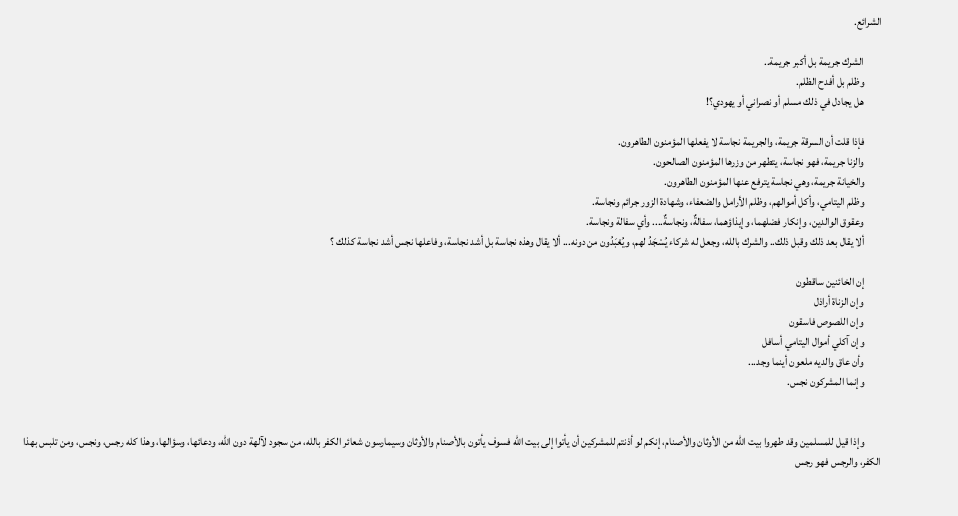الشرائع.

        الشرك جريمة بل أكبر جريمة..
        وظلم بل أفدح الظلم.
        هل يجادل في ذلك مسلم أو نصراني أو يهودي؟!

        فإذا قلت أن السرقة جريمة، والجريمة نجاسة لا يفعلها المؤمنون الطاهرون.
        والزنا جريمة، فهو نجاسة، يتطهر من وزرها المؤمنون الصالحون.
        والخيانة جريمة، وهي نجاسة يترفع عنها المؤمنون الطاهرون.
        وظلم اليتامي، وأكل أموالهم، وظلم الأرامل والضعفاء، وشهادة الزور جرائم ونجاسة.
        وعقوق الوالدين، وإنكار فضلهما، وإيذاؤهما، سفالةٌ، ونجاسةٌ.... وأي سفالة ونجاسة.
        ألا يقال بعد ذلك وقبل ذلك.. والشرك بالله، وجعل له شركاء يُسْجَدُ لهم، ويُعْبَدُون من دونه... ألا يقال وهذه نجاسة بل أشد نجاسة، وفاعلها نجس أشد نجاسة كذلك ؟

        إن الخائنين ساقطون
        وإن الزناة أراذل
        وإن اللصوص فاسقون
        وإن آكلي أموال اليتامي أسافل
        وأن عاق والديه ملعون أينما وجد...
        وإنما المشركون نجس.


        وإذا قيل للمسلمين وقد طهروا بيت الله من الأوثان والأصنام، إنكم لو أذنتم للمشركين أن يأتوا إلى بيت الله فسوف يأتون بالأصنام والأوثان وسيمارسون شعائر الكفر بالله، من سجود لآلهة دون الله، ودعائها، وسؤالها، وهذا كله رجس، ونجس، ومن تلبس بهذا الكفر، والرجس فهو رجس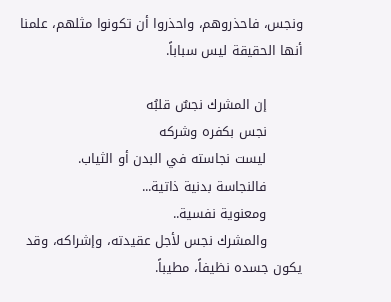ونجس، فاحذروهم، واحذروا أن تكونوا مثلهم، علمنا أنها الحقيقة ليس سباباً.

        إن المشرك نجسٌ قلبُه
        نجس بكفره وشركه
        ليست نجاسته في البدن أو الثياب.
        فالنجاسة بدنية ذاتية...
        ومعنوية نفسية..
        والمشرك نجس لأجل عقيدته، وإشراكه، وقد يكون جسده نظيفاً، مطيباً.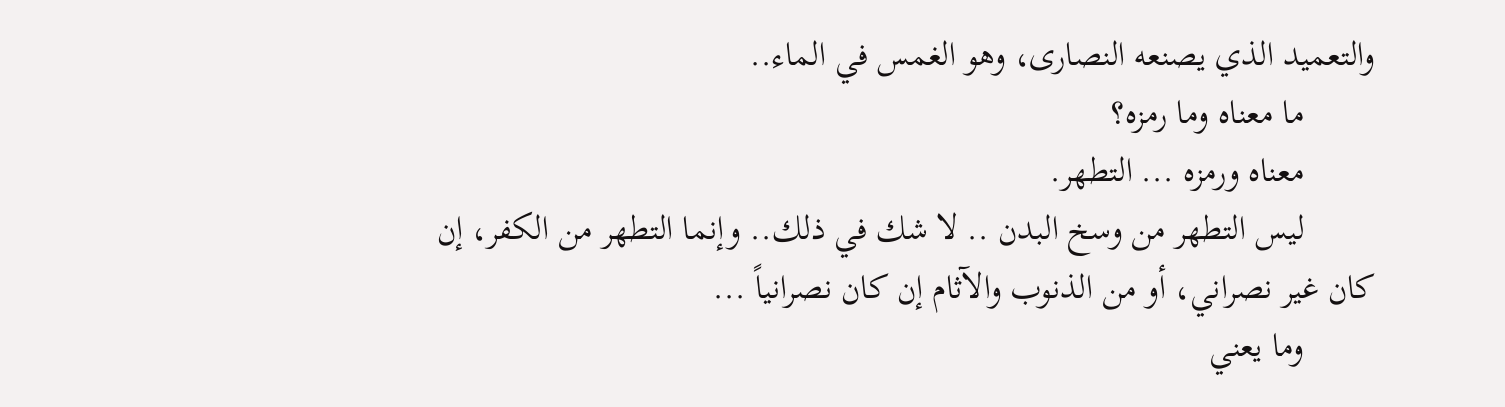والتعميد الذي يصنعه النصارى، وهو الغمس في الماء..
        ما معناه وما رمزه؟
        معناه ورمزه ... التطهر.
        ليس التطهر من وسخ البدن .. لا شك في ذلك.. وإنما التطهر من الكفر، إن كان غير نصراني، أو من الذنوب والآثام إن كان نصرانياً ...
        وما يعني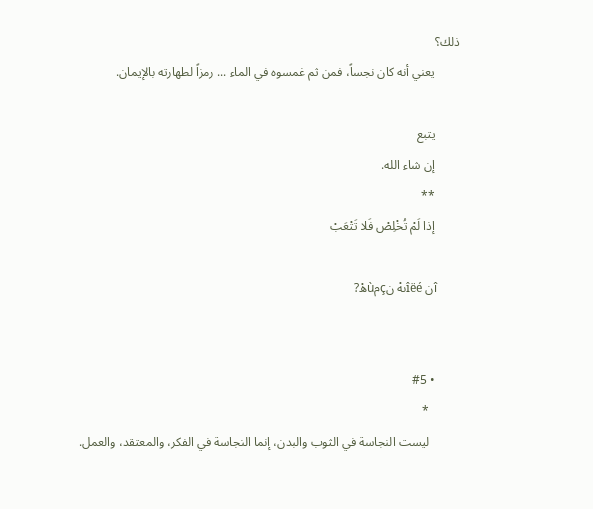ذلك؟
        يعني أنه كان نجساً، فمن ثم غمسوه في الماء ... رمزاً لطهارته بالإيمان.

        يتبع
        إن شاء الله.
        **
        إذا لَمْ تُخْلِصْ فَلا تَتْعَبْ

        îن îëéىهْ نçمùهْ?


        • #5
          *
          ليست النجاسة في الثوب والبدن، إنما النجاسة في الفكر، والمعتقد، والعمل.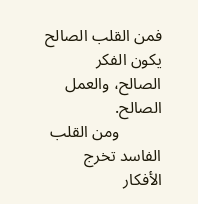فمن القلب الصالح يكون الفكر الصالح، والعمل الصالح.
          ومن القلب الفاسد تخرج الأفكار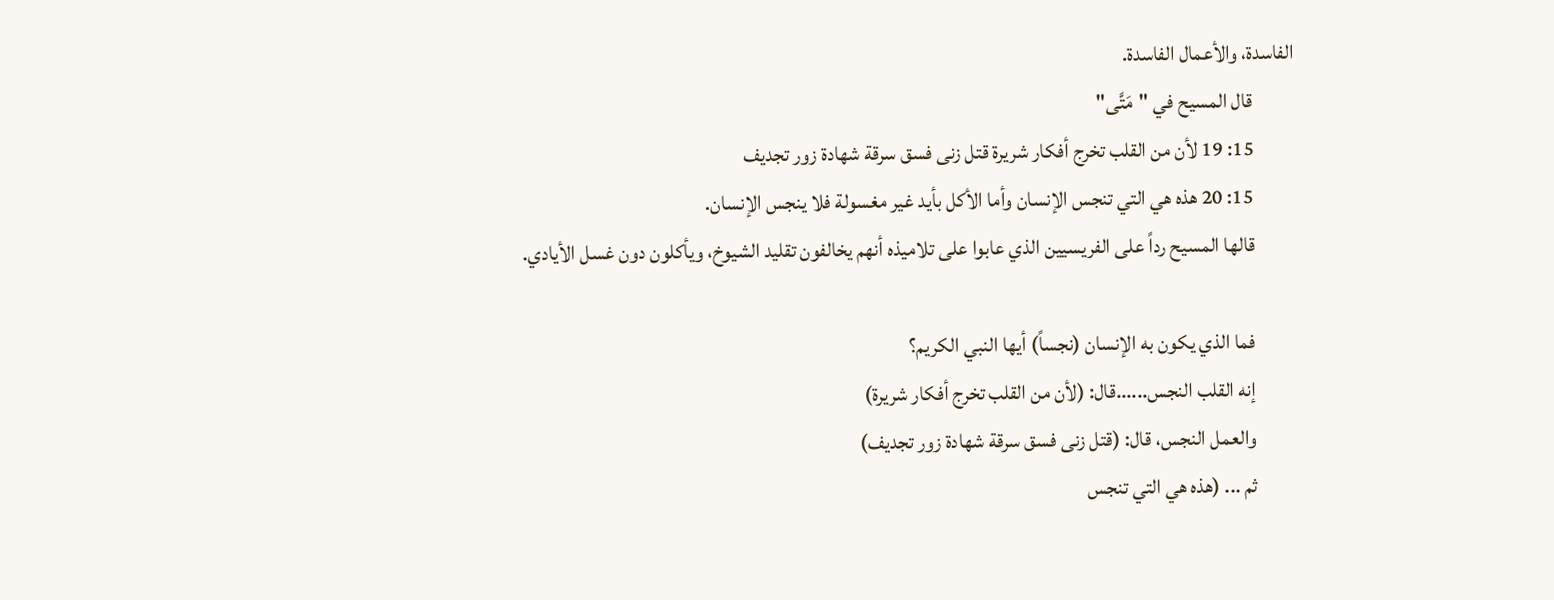الفاسدة، والأعمال الفاسدة.
          قال المسيح في "مَتَّى"
          15: 19 لأن من القلب تخرج أفكار شريرة قتل زنى فسق سرقة شهادة زور تجديف
          15: 20 هذه هي التي تنجس الإنسان وأما الأكل بأيد غير مغسولة فلا ينجس الإنسان.
          قالها المسيح رداً على الفريسيين الذي عابوا على تلاميذه أنهم يخالفون تقليد الشيوخ، ويأكلون دون غسل الأيادي.

          فما الذي يكون به الإنسان (نجساً) أيها النبي الكريم؟
          إنه القلب النجس......قال: (لأن من القلب تخرج أفكار شريرة)
          والعمل النجس، قال: (قتل زنى فسق سرقة شهادة زور تجديف)
          ثم ... (هذه هي التي تنجس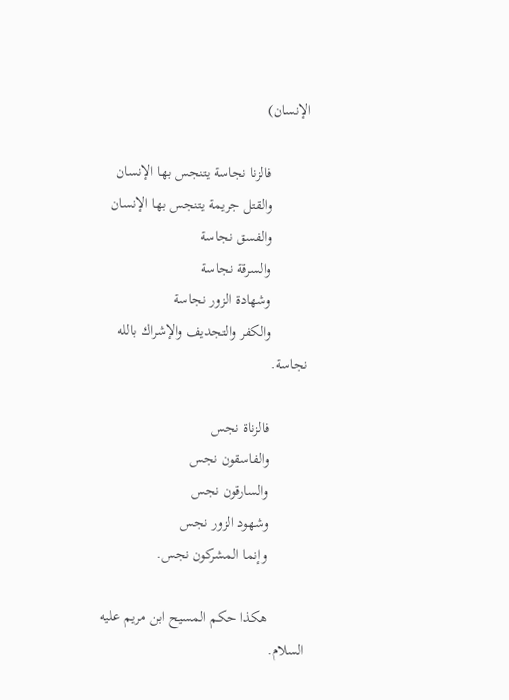الإنسان)

          فالزنا نجاسة يتنجس بها الإنسان
          والقتل جريمة يتنجس بها الإنسان
          والفسق نجاسة
          والسرقة نجاسة
          وشهادة الزور نجاسة
          والكفر والتجديف والإشراك بالله نجاسة.

          فالزناة نجس
          والفاسقون نجس
          والسارقون نجس
          وشهود الزور نجس
          وإنما المشركون نجس.

          هكذا حكم المسيح ابن مريم عليه السلام.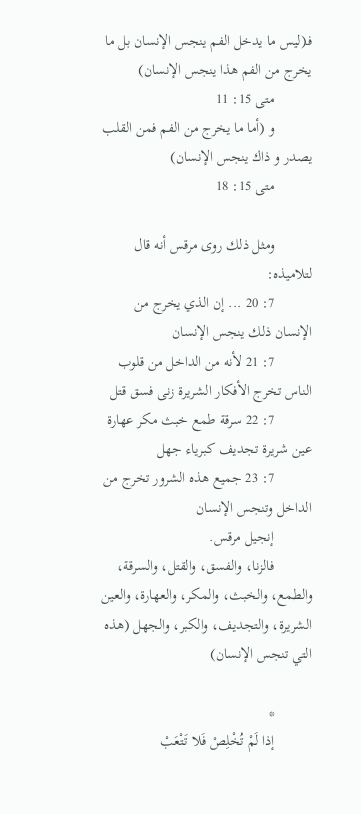فـ(ليس ما يدخل الفم ينجس الإنسان بل ما يخرج من الفم هذا ينجس الإنسان)
          متى 15: 11
          و (أما ما يخرج من الفم فمن القلب يصدر و ذاك ينجس الإنسان)
          متى 15: 18

          ومثل ذلك روى مرقس أنه قال لتلاميذه:
          7: 20 ... إن الذي يخرج من الإنسان ذلك ينجس الإنسان
          7: 21 لأنه من الداخل من قلوب الناس تخرج الأفكار الشريرة زنى فسق قتل
          7: 22 سرقة طمع خبث مكر عهارة عين شريرة تجديف كبرياء جهل
          7: 23 جميع هذه الشرور تخرج من الداخل وتنجس الإنسان
          إنجيل مرقس.
          فالزنا، والفسق، والقتل، والسرقة، والطمع، والخبث، والمكر، والعهارة، والعين الشريرة، والتجديف، والكبر، والجهل (هذه التي تنجس الإنسان)

          *
          إذا لَمْ تُخْلِصْ فَلا تَتْعَبْ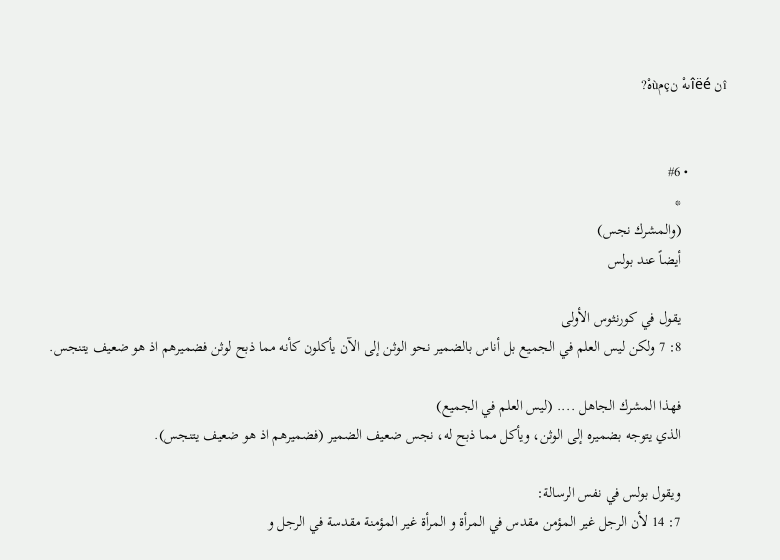îن îëéىهْ نçمùهْ?


          • #6
            *
            (والمشرك نجس)
            أيضاً عند بولس

            يقول في كورنثوس الأولى
            8: 7 ولكن ليس العلم في الجميع بل أناس بالضمير نحو الوثن إلى الآن يأكلون كأنه مما ذبح لوثن فضميرهم اذ هو ضعيف يتنجس.

            فهذا المشرك الجاهل .... (ليس العلم في الجميع)
            الذي يتوجه بضميره إلى الوثن، ويأكل مما ذبح له، نجس ضعيف الضمير (فضميرهم اذ هو ضعيف يتنجس).

            ويقول بولس في نفس الرسالة:
            7: 14 لأن الرجل غير المؤمن مقدس في المرأة و المرأة غير المؤمنة مقدسة في الرجل و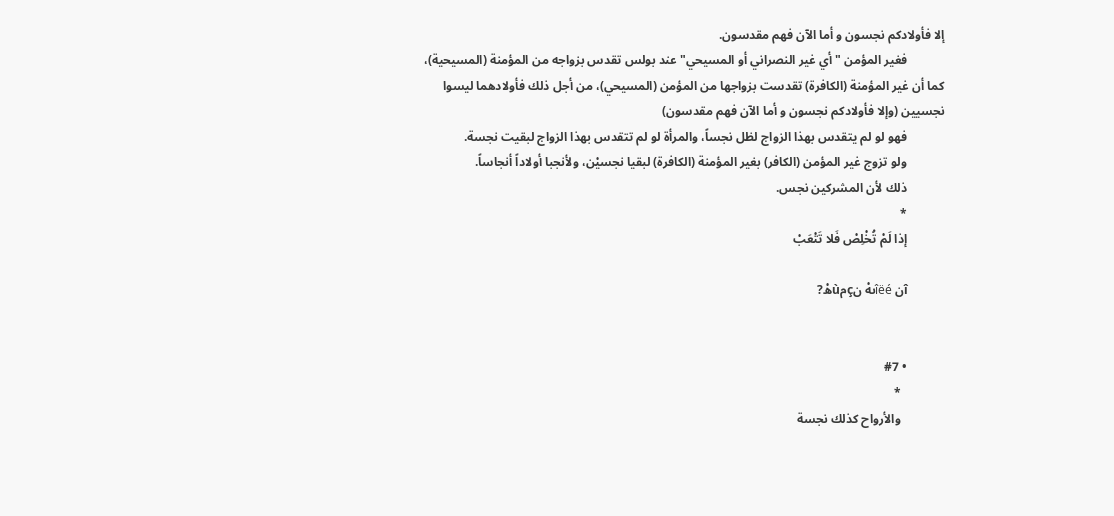إلا فأولادكم نجسون و أما الآن فهم مقدسون.
            فغير المؤمن "أي غير النصراني أو المسيحي" عند بولس تقدس بزواجه من المؤمنة (المسيحية)، كما أن غير المؤمنة (الكافرة) تقدست بزواجها من المؤمن (المسيحي)، من أجل ذلك فأولادهما ليسوا نجسيين (وإلا فأولادكم نجسون و أما الآن فهم مقدسون)
            فهو لو لم يتقدس بهذا الزواج لظل نجساً، والمرأة لو لم تتقدس بهذا الزواج لبقيت نجسة.
            ولو تزوج غير المؤمن (الكافر) بغير المؤمنة (الكافرة) لبقيا نجسيْن، ولأنجبا أولاداً أنجاساً.
            ذلك لأن المشركين نجس.
            *
            إذا لَمْ تُخْلِصْ فَلا تَتْعَبْ

            îن îëéىهْ نçمùهْ?


            • #7
              *
              والأرواح كذلك نجسة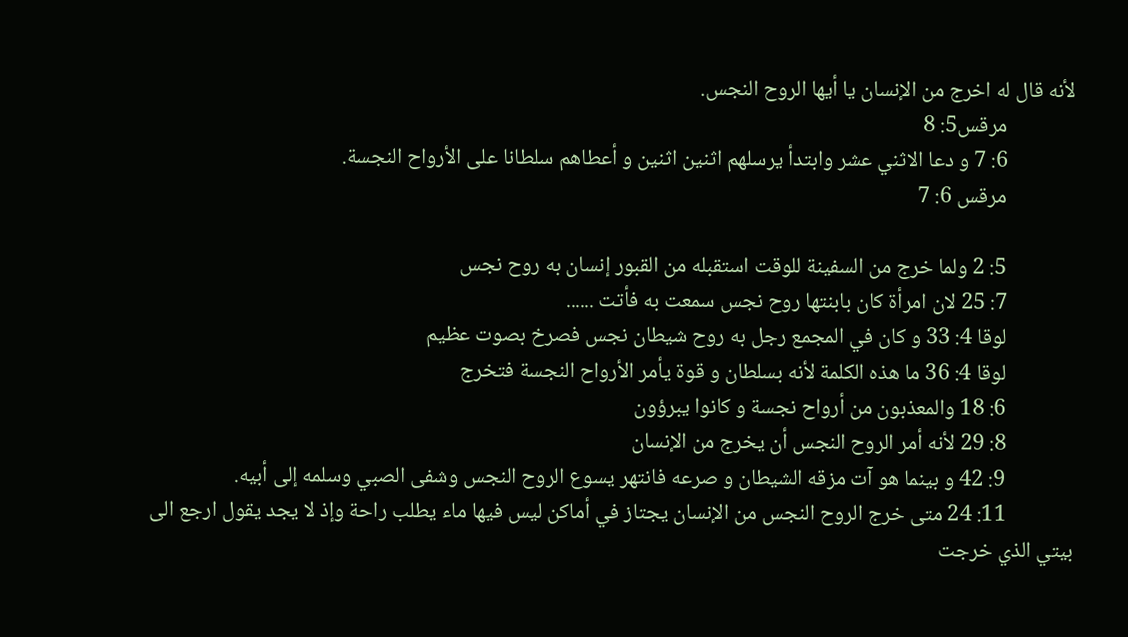لأنه قال له اخرج من الإنسان يا أيها الروح النجس.
              مرقس5: 8
              6: 7 و دعا الاثني عشر وابتدأ يرسلهم اثنين اثنين و أعطاهم سلطانا على الأرواح النجسة.
              مرقس 6: 7

              5: 2 ولما خرج من السفينة للوقت استقبله من القبور إنسان به روح نجس
              7: 25 لان امرأة كان بابنتها روح نجس سمعت به فأتت ......
              لوقا 4: 33 و كان في المجمع رجل به روح شيطان نجس فصرخ بصوت عظيم
              لوقا 4: 36 ما هذه الكلمة لأنه بسلطان و قوة يأمر الأرواح النجسة فتخرج
              6: 18 والمعذبون من أرواح نجسة و كانوا يبرؤون
              8: 29 لأنه أمر الروح النجس أن يخرج من الإنسان
              9: 42 و بينما هو آت مزقه الشيطان و صرعه فانتهر يسوع الروح النجس وشفى الصبي وسلمه إلى أبيه.
              11: 24 متى خرج الروح النجس من الإنسان يجتاز في أماكن ليس فيها ماء يطلب راحة وإذ لا يجد يقول ارجع الى بيتي الذي خرجت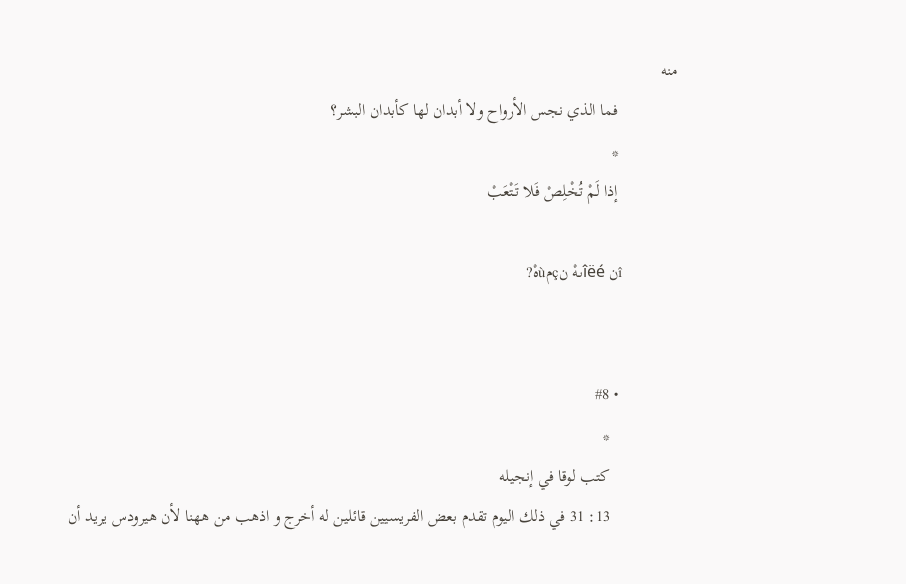منه
              فما الذي نجس الأرواح ولا أبدان لها كأبدان البشر؟
              *
              إذا لَمْ تُخْلِصْ فَلا تَتْعَبْ

              îن îëéىهْ نçمùهْ?


              • #8
                *
                كتب لوقا في إنجيله
                13: 31 في ذلك اليوم تقدم بعض الفريسيين قائلين له أخرج و اذهب من ههنا لأن هيرودس يريد أن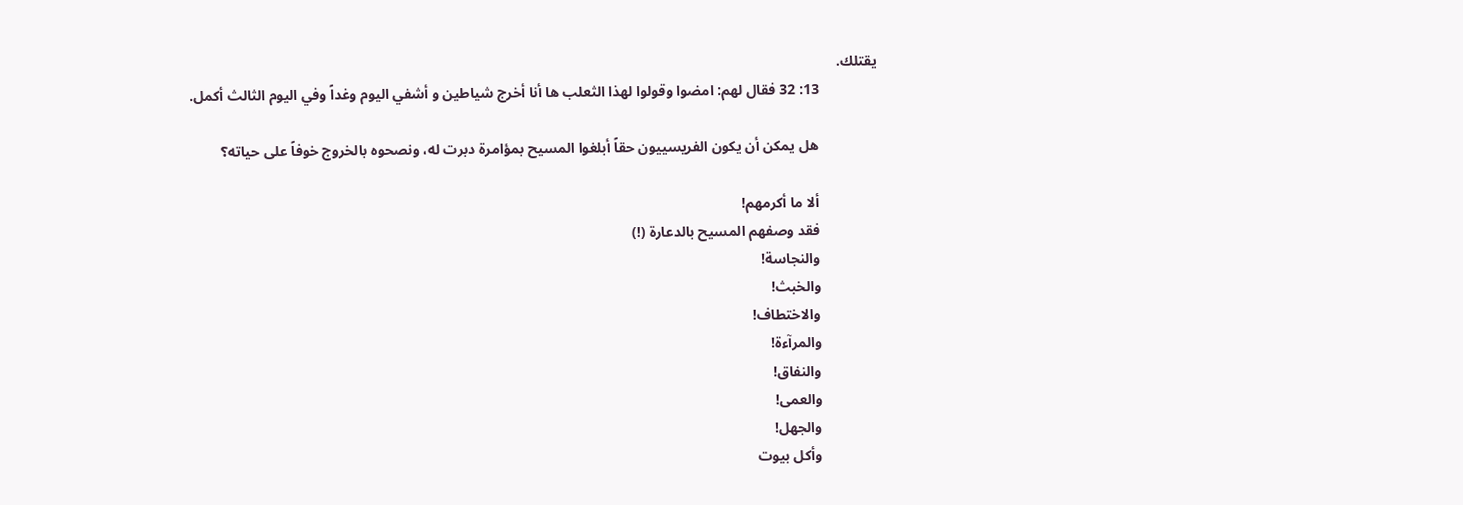يقتلك.
                13: 32 فقال لهم: امضوا وقولوا لهذا الثعلب ها أنا أخرج شياطين و أشفي اليوم وغداً وفي اليوم الثالث أكمل.

                هل يمكن أن يكون الفريسييون حقاً أبلغوا المسيح بمؤامرة دبرت له، ونصحوه بالخروج خوفاً على حياته؟

                ألا ما أكرمهم!
                فقد وصفهم المسيح بالدعارة (!)
                والنجاسة!
                والخبث!
                والاختطاف!
                والمرآءة!
                والنفاق!
                والعمى!
                والجهل!
                وأكل بيوت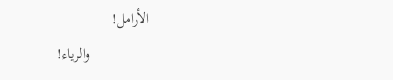الأرامل!
                والرياء!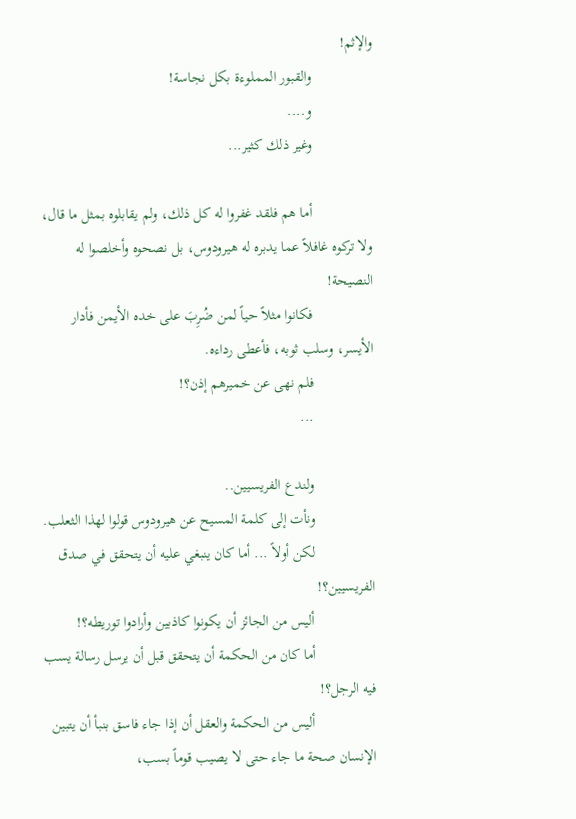والإثم!
                والقبور المملوءة بكل نجاسة!
                و....
                وغير ذلك كثير...

                أما هم فلقد غفروا له كل ذلك، ولم يقابلوه بمثل ما قال، ولا تركوه غافلاً عما يدبره له هيرودوس، بل نصحوه وأخلصوا له النصيحة!
                فكانوا مثلاً حياً لمن ضُرِبَ على خده الأيمن فأدار الأيسر، وسلب ثوبه، فأعطى رداءه.
                فلم نهى عن خميرهم إذن؟!
                ...

                ولندع الفريسيين..
                ونأت إلى كلمة المسيح عن هيرودوس قولوا لهذا الثعلب.
                لكن أولاً ... أما كان ينبغي عليه أن يتحقق في صدق الفريسيين؟!
                أليس من الجائز أن يكونوا كاذبين وأرادوا توريطه؟!
                أما كان من الحكمة أن يتحقق قبل أن يرسل رسالة يسب فيه الرجل؟!
                أليس من الحكمة والعقل أن إذا جاء فاسق بنبأ أن يتبين الإنسان صحة ما جاء حتى لا يصيب قوماً بسب،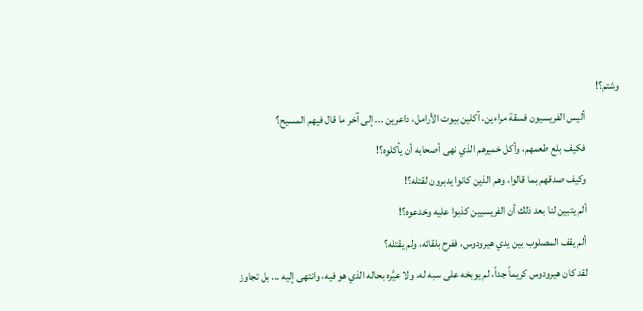وشتم؟!
                أليس الفريسيون فسقة مراءين، آكلين بيوت الأرامل، داعرين ... إلى آخر ما قال فيهم المسيح؟
                فكيف بلع طعمهم، وأكل خميرهم الذي نهى أصحابه أن يأكلوه؟!
                وكيف صدقهم بما قالوا، وهم الذين كانوا يدبرون لقتله؟!
                ألم يتبين لنا بعد ذلك أن الفريسيين كذبوا عليه وخدعوه؟!
                ألم يقف المصلوب بين يدي هيرودوس، ففرح بلقائه، ولم يقتله؟
                لقد كان هيرودوس كريماً جداً، لم يوبخه على سبه له، ولا عيَّره بحاله الذي هو فيه، وانتهى إليه ... بل تجاوز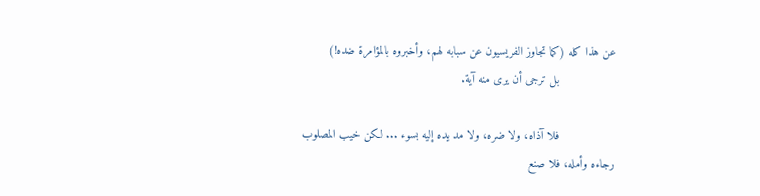عن هذا كله (كما تجاوز الفريسيون عن سبابه لهم، وأخبروه بالمؤامرة ضده!)
                بل ترجى أن يرى منه آية.

                فلا آذاه، ولا ضره، ولا مد يده إليه بسوء ... لكن خيب المصلوب رجاءه وأمله، فلا صنع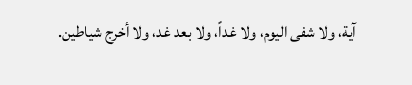آية، ولا شفى اليوم، ولا غداً، ولا بعد غد، ولا أخرج شياطين.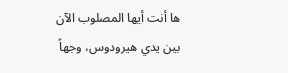ها أنت أيها المصلوب الآن بين يدي هيرودوس، وجهاً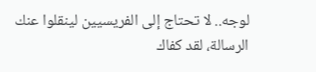لوجه.. لا تحتاج إلى الفريسيين لينقلوا عنك الرسالة، لقد كفاك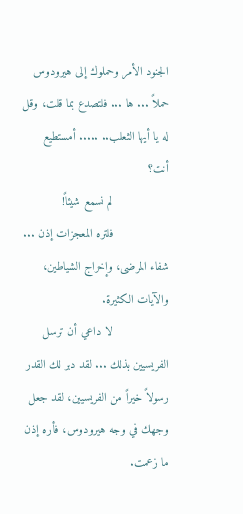الجنود الأمر وحملوك إلى هيرودوس حملاً ... ها ... فلتصدع بما قلت، وقل له يا أيها الثعلب.. ..... أمستطيع أنت؟
                لم نسمع شيئاً!
                فلتره المعجزات إذن ... شفاء المرضى، وإخراج الشياطين، والآيات الكثيرة.
                لا داعي أن ترسل الفريسيين بذلك ... لقد دبر لك القدر رسولاً خيراً من الفريسيين، لقد جعل وجهك في وجه هيرودوس، فأره إذن ما زعمت.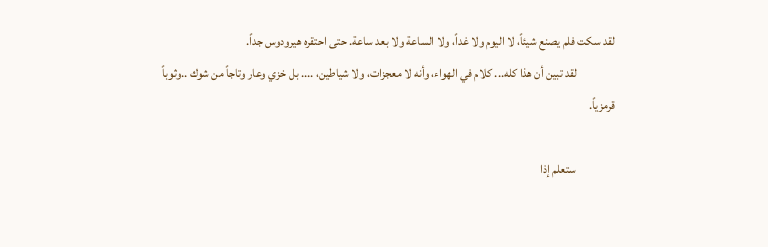لقد سكت فلم يصنع شيئاً، لا اليوم ولا غداً، ولا الساعة ولا بعد ساعة. حتى احتقره هيرودوس جداً.
                لقد تبين أن هذا كله... كلام في الهواء، وأنه لا معجزات، ولا شياطين، .... بل خزي وعار وتاجاً من شوك ..وثوباً قرمزياً.

                ستعلم إذا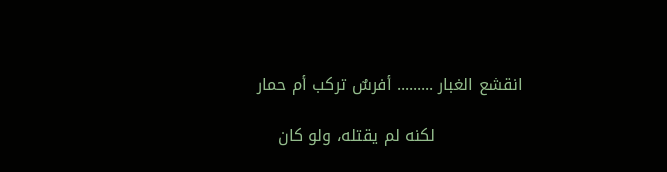انقشع الغبار ......... أفرسٌ تركب أم حمار

                لكنه لم يقتله، ولو كان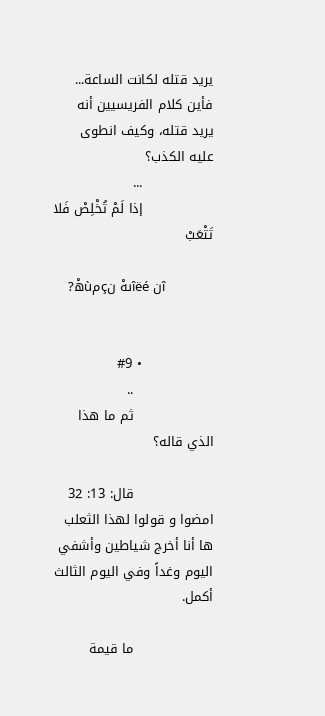يريد قتله لكانت الساعة... فأين كلام الفريسيين أنه يريد قتله، وكيف انطوى عليه الكذب؟
                ...
                إذا لَمْ تُخْلِصْ فَلا تَتْعَبْ

                îن îëéىهْ نçمùهْ?


                • #9
                  ..
                  ثم ما هذا الذي قاله؟

                  قال: 13: 32 امضوا و قولوا لهذا الثعلب ها أنا أخرج شياطين وأشفي اليوم وغداً وفي اليوم الثالث أكمل.

                  ما قيمة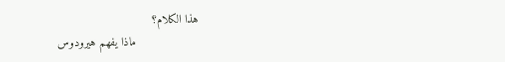هذا الكلام؟
                  ماذا يفهم هيرودوس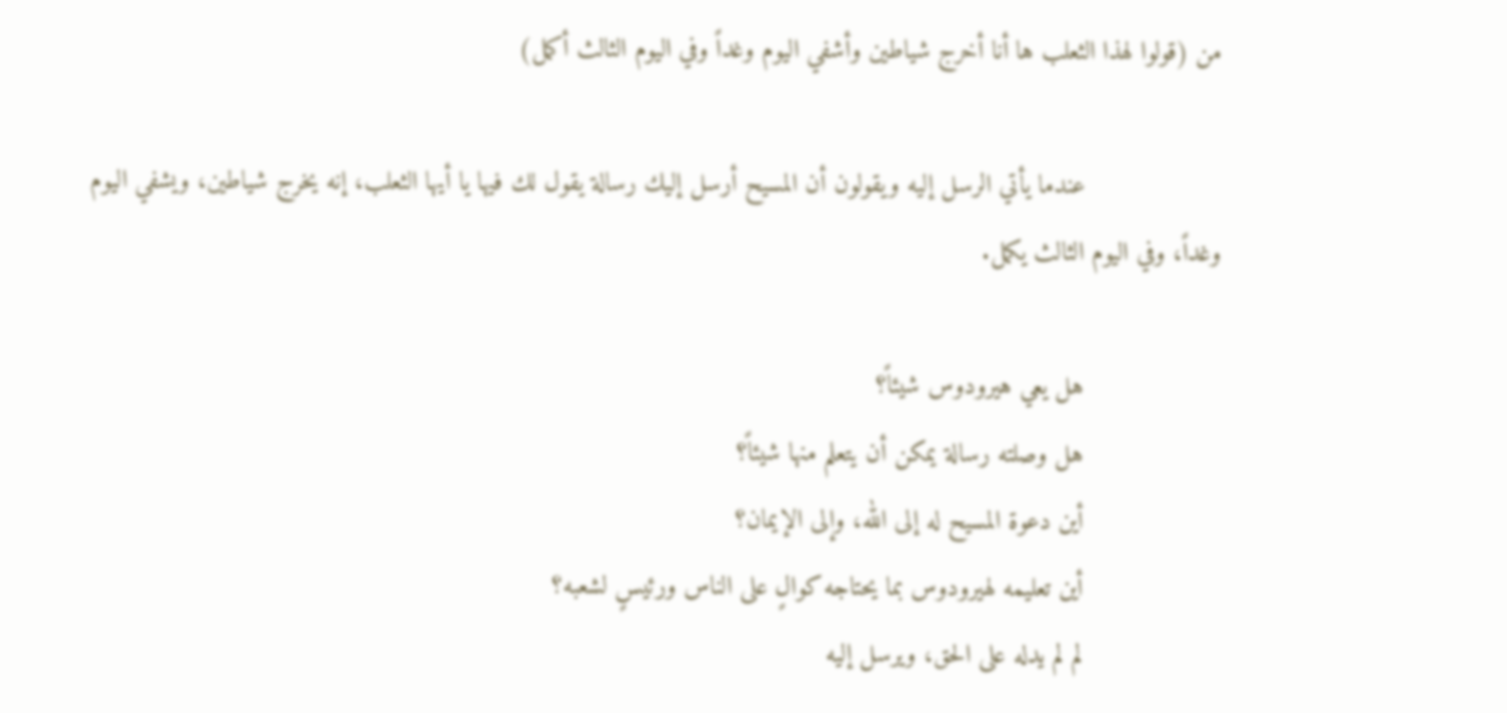من (قولوا لهذا الثعلب ها أنا أخرج شياطين وأشفي اليوم وغداً وفي اليوم الثالث أكمل)

                  عندما يأتي الرسل إليه ويقولون أن المسيح أرسل إليك رسالة يقول لك فيها يا أيها الثعلب، إنه يخرج شياطين، ويشفي اليوم وغداً، وفي اليوم الثالث يكمل.

                  هل يعي هيرودوس شيئاً؟
                  هل وصلته رسالة يمكن أن يتعلم منها شيئاً؟
                  أين دعوة المسيح له إلى الله، وإلى الإيمان؟
                  أين تعليمه لهيرودوس بما يحتاجه كوالٍ على الناس ورئيسٍ لشعبه؟
                  لم لم يدله على الحق، ويرسل إليه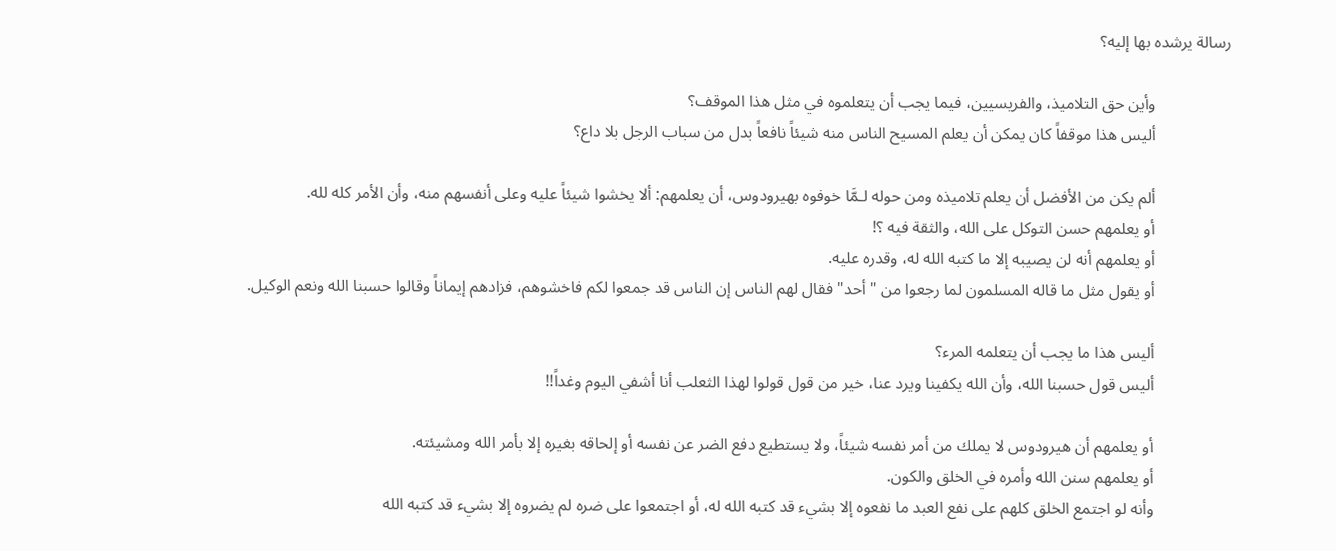رسالة يرشده بها إليه؟

                  وأين حق التلاميذ، والفريسيين، فيما يجب أن يتعلموه في مثل هذا الموقف؟
                  أليس هذا موقفاً كان يمكن أن يعلم المسيح الناس منه شيئاً نافعاً بدل من سباب الرجل بلا داع؟

                  ألم يكن من الأفضل أن يعلم تلاميذه ومن حوله لـمَّا خوفوه بهيرودوس، أن يعلمهم: ألا يخشوا شيئاً عليه وعلى أنفسهم منه، وأن الأمر كله لله.
                  أو يعلمهم حسن التوكل على الله، والثقة فيه ؟!
                  أو يعلمهم أنه لن يصيبه إلا ما كتبه الله له، وقدره عليه.
                  أو يقول مثل ما قاله المسلمون لما رجعوا من "أحد" فقال لهم الناس إن الناس قد جمعوا لكم فاخشوهم، فزادهم إيماناً وقالوا حسبنا الله ونعم الوكيل.

                  أليس هذا ما يجب أن يتعلمه المرء؟
                  أليس قول حسبنا الله، وأن الله يكفينا ويرد عنا، خير من قول قولوا لهذا الثعلب أنا أشفي اليوم وغداً!!

                  أو يعلمهم أن هيرودوس لا يملك من أمر نفسه شيئاً، ولا يستطيع دفع الضر عن نفسه أو إلحاقه بغيره إلا بأمر الله ومشيئته.
                  أو يعلمهم سنن الله وأمره في الخلق والكون.
                  وأنه لو اجتمع الخلق كلهم على نفع العبد ما نفعوه إلا بشيء قد كتبه الله له، أو اجتمعوا على ضره لم يضروه إلا بشيء قد كتبه الله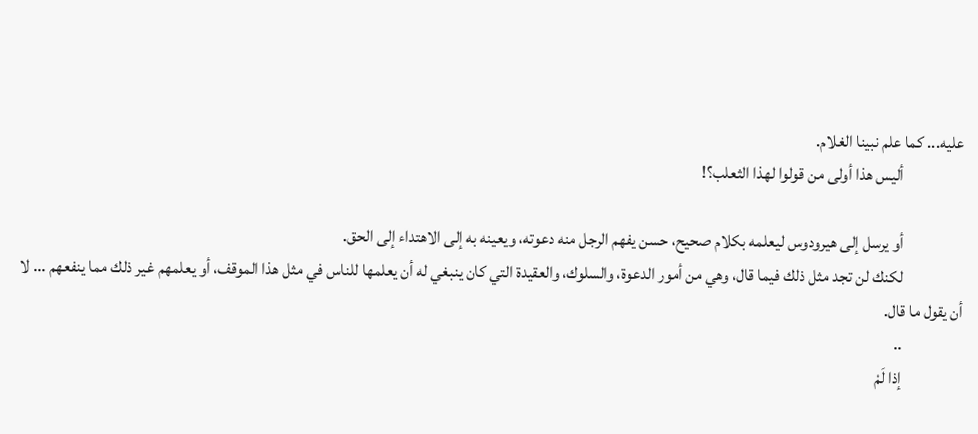عليه... كما علم نبينا الغلام.
                  أليس هذا أولى من قولوا لهذا الثعلب؟!

                  أو يرسل إلى هيرودوس ليعلمه بكلام صحيح، حسن يفهم الرجل منه دعوته، ويعينه به إلى الاهتداء إلى الحق.
                  لكنك لن تجد مثل ذلك فيما قال، وهي من أمور الدعوة، والسلوك، والعقيدة التي كان ينبغي له أن يعلمها للناس في مثل هذا الموقف، أو يعلمهم غير ذلك مما ينفعهم ... لا أن يقول ما قال.
                  ..
                  إذا لَمْ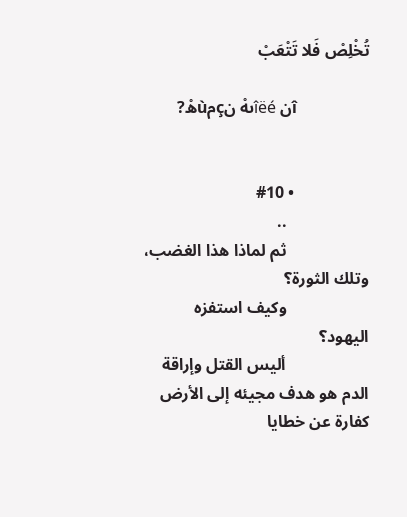تُخْلِصْ فَلا تَتْعَبْ

                  îن îëéىهْ نçمùهْ?


                  • #10
                    ..
                    ثم لماذا هذا الغضب، وتلك الثورة؟
                    وكيف استفزه اليهود؟
                    أليس القتل وإراقة الدم هو هدف مجيئه إلى الأرض كفارة عن خطايا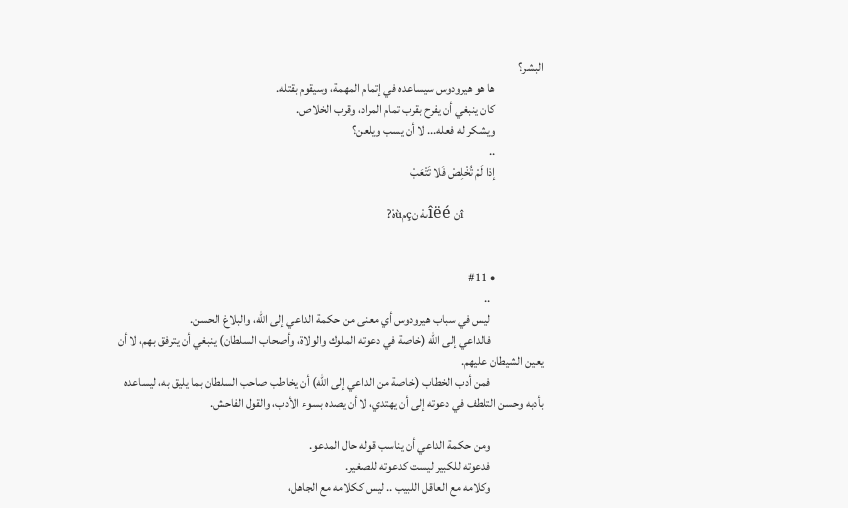البشر؟
                    ها هو هيرودوس سيساعده في إتمام المهمة، وسيقوم بقتله.
                    كان ينبغي أن يفرح بقرب تمام المراد، وقرب الخلاص.
                    ويشكر له فعله... لا أن يسب ويلعن؟
                    ..
                    إذا لَمْ تُخْلِصْ فَلا تَتْعَبْ

                    îن îëéىهْ نçمùهْ?


                    • #11
                      ..
                      ليس في سباب هيرودوس أي معنى من حكمة الداعي إلى الله، والبلاغ الحسن.
                      فالداعي إلى الله (خاصة في دعوته الملوك والولاة، وأصحاب السلطان) ينبغي أن يترفق بهم، لا أن يعين الشيطان عليهم.
                      فمن أدب الخطاب (خاصة من الداعي إلى الله) أن يخاطب صاحب السلطان بما يليق به، ليساعده بأدبه وحسن التلطف في دعوته إلى أن يهتدي، لا أن يصده بسوء الأدب، والقول الفاحش.

                      ومن حكمة الداعي أن يناسب قوله حال المدعو.
                      فدعوته للكبير ليست كدعوته للصغير.
                      وكلامه مع العاقل اللبيب .. ليس ككلامه مع الجاهل،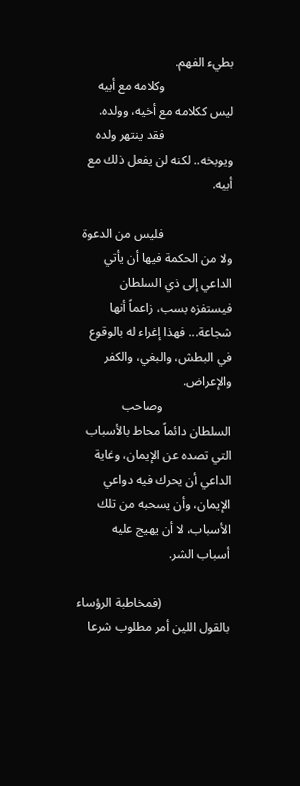بطيء الفهم.
                      وكلامه مع أبيه ليس ككلامه مع أخيه، وولده.
                      فقد ينتهر ولده ويوبخه.. لكنه لن يفعل ذلك مع أبيه.

                      فليس من الدعوة ولا من الحكمة فيها أن يأتي الداعي إلى ذي السلطان فيستفزه بسب، زاعماً أنها شجاعة... فهذا إغراء له بالوقوع في البطش، والبغي، والكفر والإعراض.
                      وصاحب السلطان دائماً محاط بالأسباب التي تصده عن الإيمان، وغاية الداعي أن يحرك فيه دواعي الإيمان، وأن يسحبه من تلك الأسباب، لا أن يهيج عليه أسباب الشر.

                      (فمخاطبة الرؤساء بالقول اللين أمر مطلوب شرعا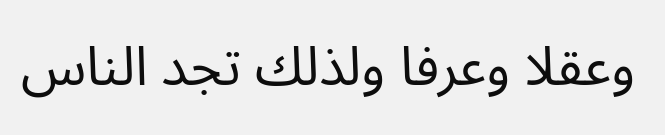وعقلا وعرفا ولذلك تجد الناس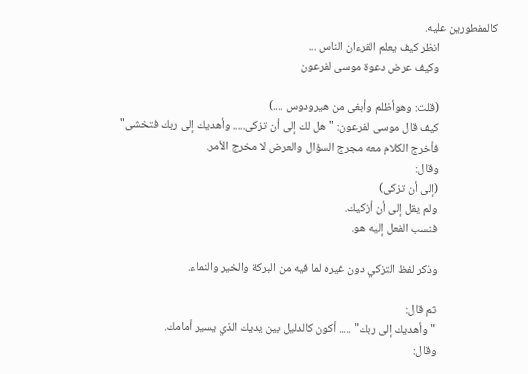كالمفطورين عليه.
                      انظر كيف يعلم القرءان الناس ...
                      وكيف عرض دعوة موسى لفرعون

                      (قلت: وهوأظلم وأبغى من هيرودوس ....)
                      كيف قال موسى لفرعون: "هل لك إلى أن تزكى..... وأهديك إلى ربك فتخشى"
                      فأخرج الكلام معه مجرج السؤال والعرض لا مخرج الأمر.
                      وقال:
                      (إلى أن تزكى)
                      ولم يقل إلى أن أزكيك.
                      فنسب الفعل إليه هو.

                      وذكر لفظ التزكي دون غيره لما فيه من البركة والخير والنماء.

                      ثم قال:
                      "وأهديك إلى ربك" ..... أكون كالدليل بين يديك الذي يسير أمامك.
                      وقال: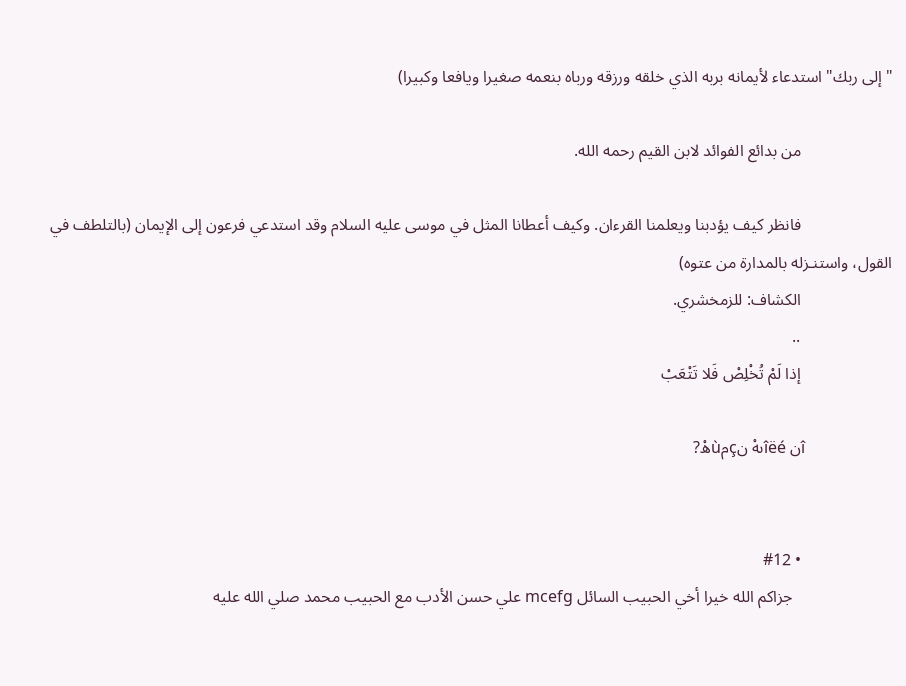"إلى ربك" استدعاء لأيمانه بربه الذي خلقه ورزقه ورباه بنعمه صغيرا ويافعا وكبيرا)

                      من بدائع الفوائد لابن القيم رحمه الله.

                      فانظر كيف يؤدبنا ويعلمنا القرءان. وكيف أعطانا المثل في موسى عليه السلام وقد استدعي فرعون إلى الإيمان (بالتلطف في القول، واستنـزله بالمدارة من عتوه)
                      الكشاف: للزمخشري.
                      ..
                      إذا لَمْ تُخْلِصْ فَلا تَتْعَبْ

                      îن îëéىهْ نçمùهْ?


                      • #12
                        جزاكم الله خيرا أخي الحبيب السائل mcefg علي حسن الأدب مع الحبيب محمد صلي الله عليه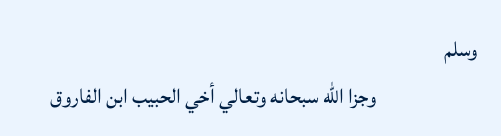وسلم
                        وجزا الله سبحانه وتعالي أخي الحبيب ابن الفاروق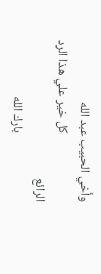وأخي الحبيب عبد الله
                        كل خير علي هذا الرد الرائع
                        بارك الله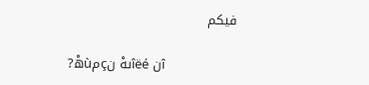فيكم

                        îن îëéىهْ نçمùهْ?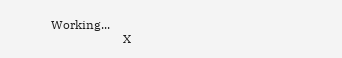Working...
                        X